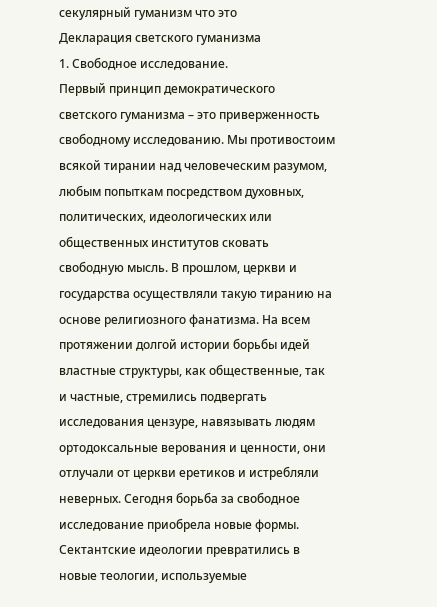секулярный гуманизм что это
Декларация светского гуманизма
1. Свободное исследование.
Первый принцип демократического светского гуманизма – это приверженность свободному исследованию. Мы противостоим всякой тирании над человеческим разумом, любым попыткам посредством духовных, политических, идеологических или общественных институтов сковать свободную мысль. В прошлом, церкви и государства осуществляли такую тиранию на основе религиозного фанатизма. На всем протяжении долгой истории борьбы идей властные структуры, как общественные, так и частные, стремились подвергать исследования цензуре, навязывать людям ортодоксальные верования и ценности, они отлучали от церкви еретиков и истребляли неверных. Сегодня борьба за свободное исследование приобрела новые формы. Сектантские идеологии превратились в новые теологии, используемые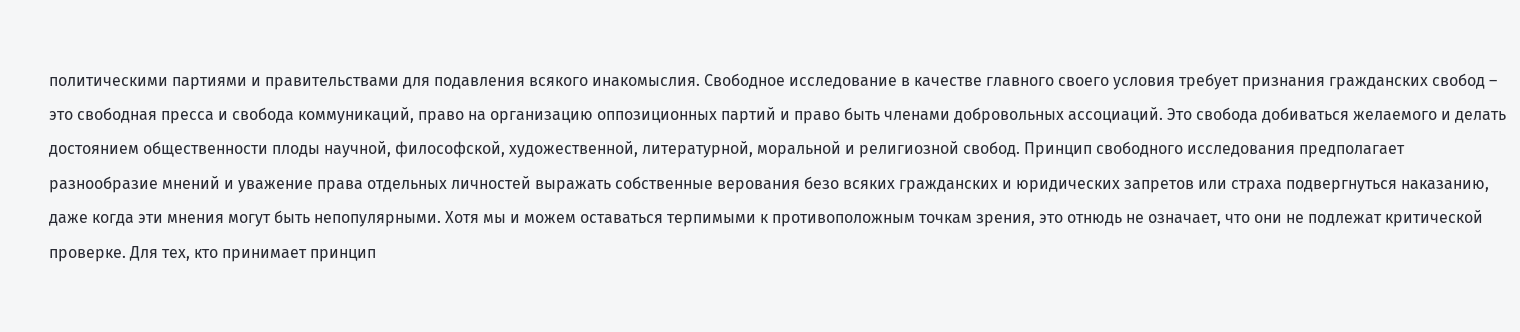политическими партиями и правительствами для подавления всякого инакомыслия. Свободное исследование в качестве главного своего условия требует признания гражданских свобод – это свободная пресса и свобода коммуникаций, право на организацию оппозиционных партий и право быть членами добровольных ассоциаций. Это свобода добиваться желаемого и делать достоянием общественности плоды научной, философской, художественной, литературной, моральной и религиозной свобод. Принцип свободного исследования предполагает разнообразие мнений и уважение права отдельных личностей выражать собственные верования безо всяких гражданских и юридических запретов или страха подвергнуться наказанию, даже когда эти мнения могут быть непопулярными. Хотя мы и можем оставаться терпимыми к противоположным точкам зрения, это отнюдь не означает, что они не подлежат критической проверке. Для тех, кто принимает принцип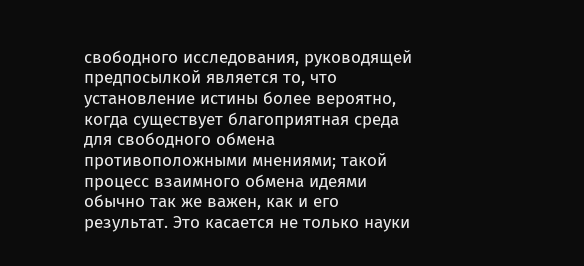свободного исследования, руководящей предпосылкой является то, что установление истины более вероятно, когда существует благоприятная среда для свободного обмена противоположными мнениями; такой процесс взаимного обмена идеями обычно так же важен, как и его результат. Это касается не только науки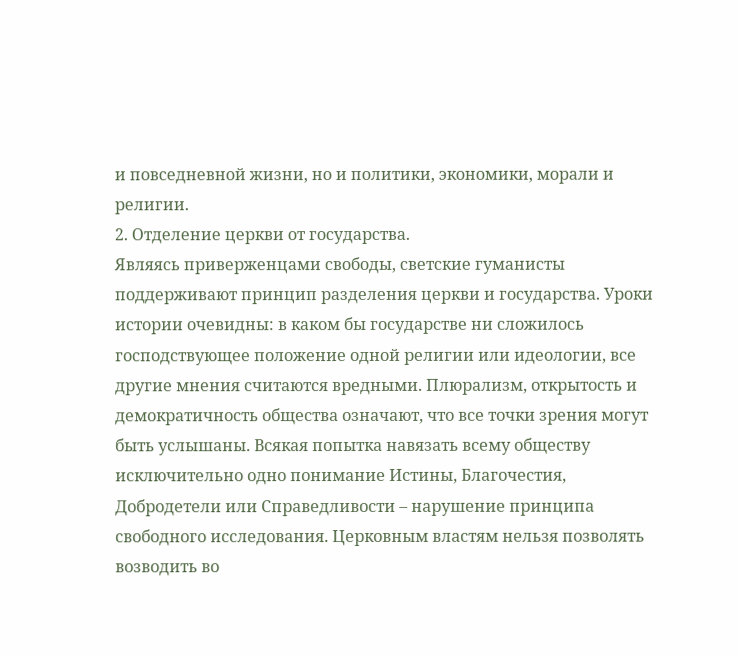и повседневной жизни, но и политики, экономики, морали и религии.
2. Отделение церкви от государства.
Являясь приверженцами свободы, светские гуманисты поддерживают принцип разделения церкви и государства. Уроки истории очевидны: в каком бы государстве ни сложилось господствующее положение одной религии или идеологии, все другие мнения считаются вредными. Плюрализм, открытость и демократичность общества означают, что все точки зрения могут быть услышаны. Всякая попытка навязать всему обществу исключительно одно понимание Истины, Благочестия, Добродетели или Справедливости – нарушение принципа свободного исследования. Церковным властям нельзя позволять возводить во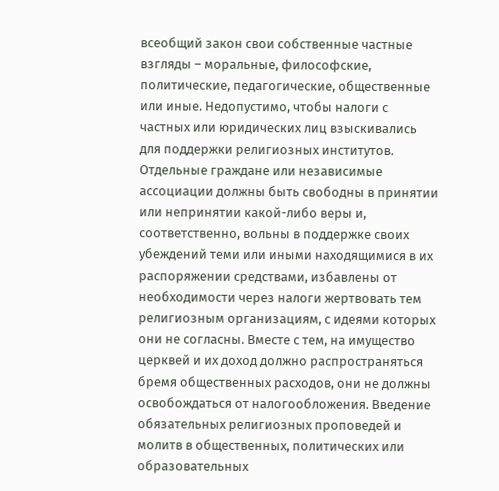всеобщий закон свои собственные частные взгляды – моральные, философские, политические, педагогические, общественные или иные. Недопустимо, чтобы налоги с частных или юридических лиц взыскивались для поддержки религиозных институтов. Отдельные граждане или независимые ассоциации должны быть свободны в принятии или непринятии какой-либо веры и, соответственно, вольны в поддержке своих убеждений теми или иными находящимися в их распоряжении средствами, избавлены от необходимости через налоги жертвовать тем религиозным организациям, с идеями которых они не согласны. Вместе с тем, на имущество церквей и их доход должно распространяться бремя общественных расходов, они не должны освобождаться от налогообложения. Введение обязательных религиозных проповедей и молитв в общественных, политических или образовательных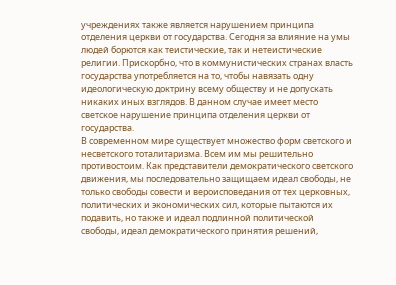учреждениях также является нарушением принципа отделения церкви от государства. Сегодня за влияние на умы людей борются как теистические, так и нетеистические религии. Прискорбно, что в коммунистических странах власть государства употребляется на то, чтобы навязать одну идеологическую доктрину всему обществу и не допускать никаких иных взглядов. В данном случае имеет место светское нарушение принципа отделения церкви от государства.
В современном мире существует множество форм светского и несветского тоталитаризма. Всем им мы решительно противостоим. Как представители демократического светского движения, мы последовательно защищаем идеал свободы, не только свободы совести и вероисповедания от тех церковных, политических и экономических сил, которые пытаются их подавить, но также и идеал подлинной политической свободы, идеал демократического принятия решений,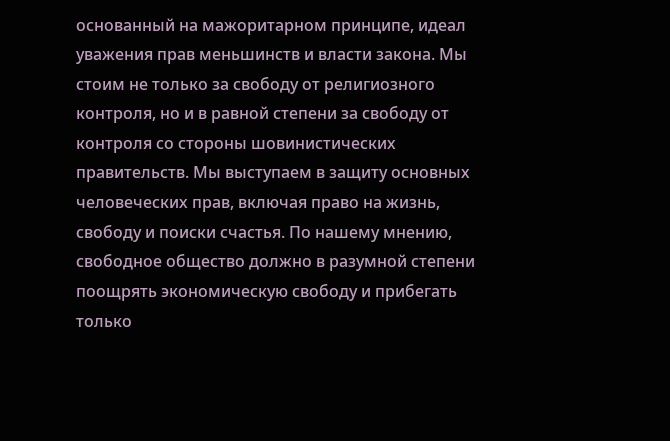основанный на мажоритарном принципе, идеал уважения прав меньшинств и власти закона. Мы стоим не только за свободу от религиозного контроля, но и в равной степени за свободу от контроля со стороны шовинистических правительств. Мы выступаем в защиту основных человеческих прав, включая право на жизнь, свободу и поиски счастья. По нашему мнению, свободное общество должно в разумной степени поощрять экономическую свободу и прибегать только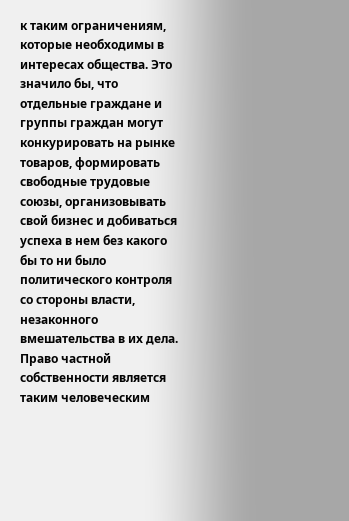к таким ограничениям, которые необходимы в интересах общества. Это значило бы, что отдельные граждане и группы граждан могут конкурировать на рынке товаров, формировать свободные трудовые союзы, организовывать свой бизнес и добиваться успеха в нем без какого бы то ни было политического контроля со стороны власти, незаконного вмешательства в их дела. Право частной собственности является таким человеческим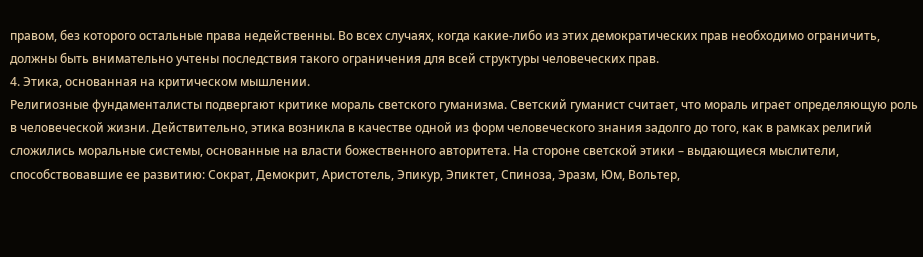правом, без которого остальные права недейственны. Во всех случаях, когда какие-либо из этих демократических прав необходимо ограничить, должны быть внимательно учтены последствия такого ограничения для всей структуры человеческих прав.
4. Этика, основанная на критическом мышлении.
Религиозные фундаменталисты подвергают критике мораль светского гуманизма. Светский гуманист считает, что мораль играет определяющую роль в человеческой жизни. Действительно, этика возникла в качестве одной из форм человеческого знания задолго до того, как в рамках религий сложились моральные системы, основанные на власти божественного авторитета. На стороне светской этики – выдающиеся мыслители, способствовавшие ее развитию: Сократ, Демокрит, Аристотель, Эпикур, Эпиктет, Спиноза, Эразм, Юм, Вольтер,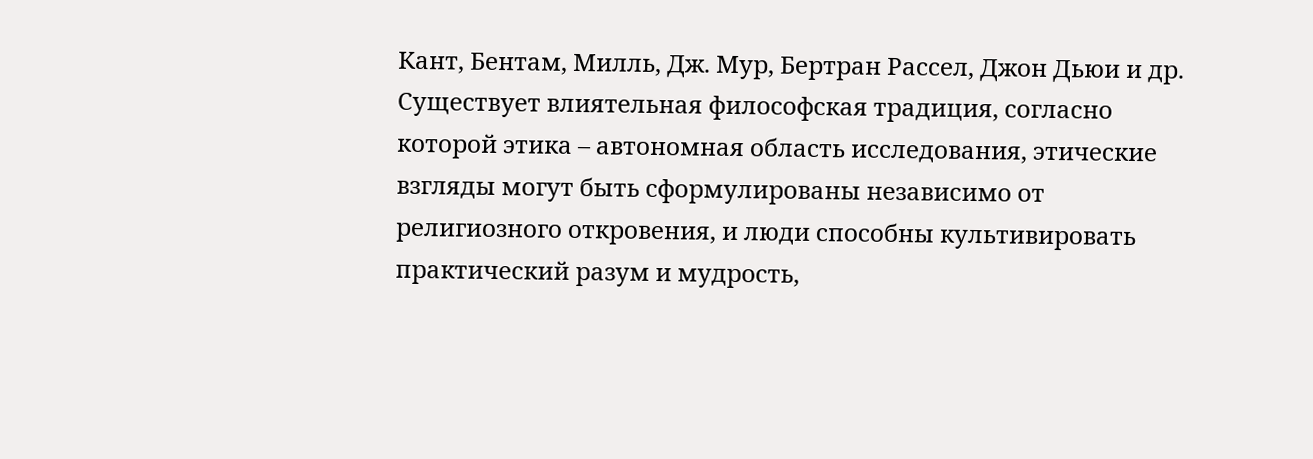Кант, Бентам, Милль, Дж. Мур, Бертран Рассел, Джон Дьюи и др. Существует влиятельная философская традиция, согласно которой этика – автономная область исследования, этические взгляды могут быть сформулированы независимо от религиозного откровения, и люди способны культивировать практический разум и мудрость,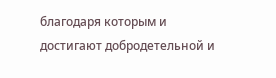благодаря которым и достигают добродетельной и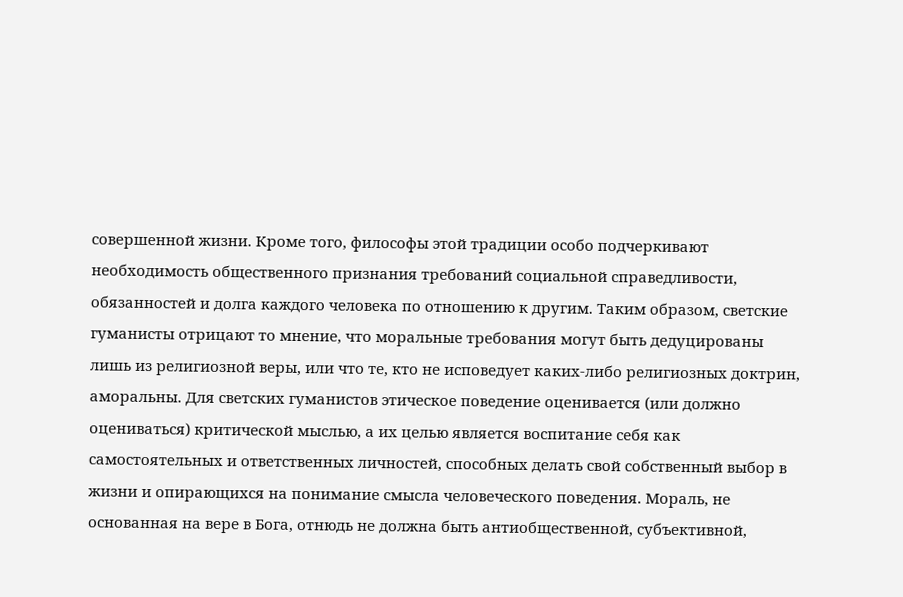совершенной жизни. Кроме того, философы этой традиции особо подчеркивают необходимость общественного признания требований социальной справедливости, обязанностей и долга каждого человека по отношению к другим. Таким образом, светские гуманисты отрицают то мнение, что моральные требования могут быть дедуцированы лишь из религиозной веры, или что те, кто не исповедует каких-либо религиозных доктрин, аморальны. Для светских гуманистов этическое поведение оценивается (или должно оцениваться) критической мыслью, а их целью является воспитание себя как самостоятельных и ответственных личностей, способных делать свой собственный выбор в жизни и опирающихся на понимание смысла человеческого поведения. Мораль, не основанная на вере в Бога, отнюдь не должна быть антиобщественной, субъективной,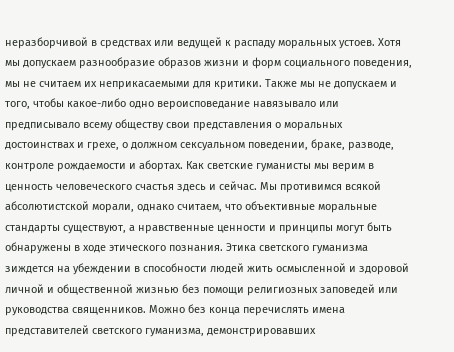неразборчивой в средствах или ведущей к распаду моральных устоев. Хотя мы допускаем разнообразие образов жизни и форм социального поведения, мы не считаем их неприкасаемыми для критики. Также мы не допускаем и того, чтобы какое-либо одно вероисповедание навязывало или предписывало всему обществу свои представления о моральных достоинствах и грехе, о должном сексуальном поведении, браке, разводе, контроле рождаемости и абортах. Как светские гуманисты мы верим в ценность человеческого счастья здесь и сейчас. Мы противимся всякой абсолютистской морали, однако считаем, что объективные моральные стандарты существуют, а нравственные ценности и принципы могут быть обнаружены в ходе этического познания. Этика светского гуманизма зиждется на убеждении в способности людей жить осмысленной и здоровой личной и общественной жизнью без помощи религиозных заповедей или руководства священников. Можно без конца перечислять имена представителей светского гуманизма, демонстрировавших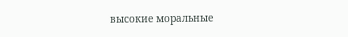высокие моральные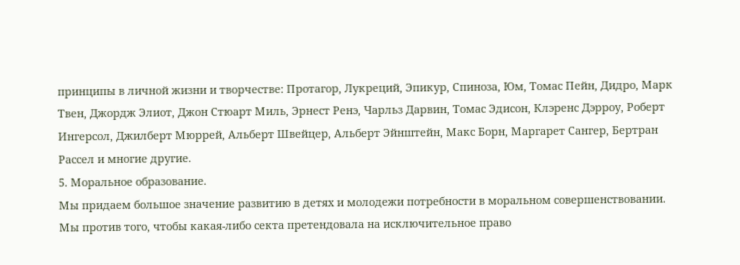принципы в личной жизни и творчестве: Протагор, Лукреций, Эпикур, Спиноза, Юм, Томас Пейн, Дидро, Марк Твен, Джордж Элиот, Джон Стюарт Миль, Эрнест Ренэ, Чарльз Дарвин, Томас Эдисон, Клэренс Дэрроу, Роберт Ингерсол, Джилберт Мюррей, Альберт Швейцер, Альберт Эйнштейн, Макс Борн, Маргарет Сангер, Бертран Рассел и многие другие.
5. Моральное образование.
Мы придаем большое значение развитию в детях и молодежи потребности в моральном совершенствовании. Мы против того, чтобы какая-либо секта претендовала на исключительное право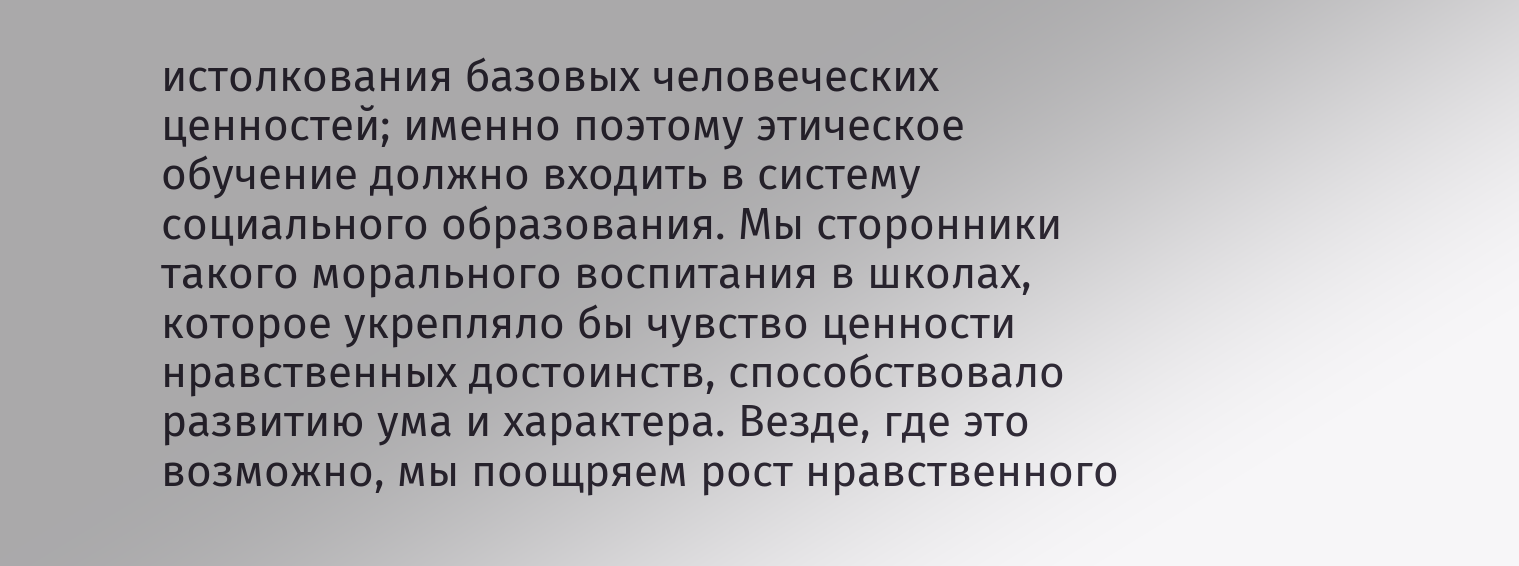истолкования базовых человеческих ценностей; именно поэтому этическое обучение должно входить в систему социального образования. Мы сторонники такого морального воспитания в школах, которое укрепляло бы чувство ценности нравственных достоинств, способствовало развитию ума и характера. Везде, где это возможно, мы поощряем рост нравственного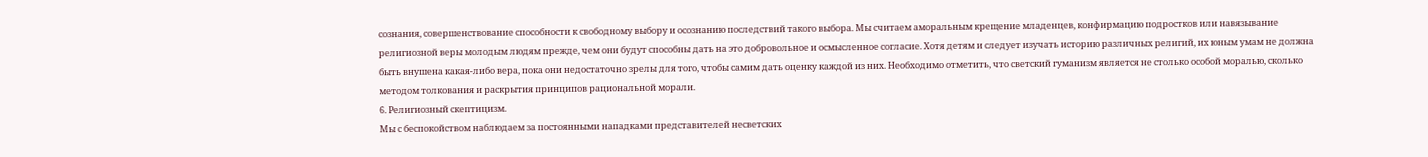сознания, совершенствование способности к свободному выбору и осознанию последствий такого выбора. Мы считаем аморальным крещение младенцев, конфирмацию подростков или навязывание религиозной веры молодым людям прежде, чем они будут способны дать на это добровольное и осмысленное согласие. Хотя детям и следует изучать историю различных религий, их юным умам не должна быть внушена какая-либо вера, пока они недостаточно зрелы для того, чтобы самим дать оценку каждой из них. Необходимо отметить, что светский гуманизм является не столько особой моралью, сколько методом толкования и раскрытия принципов рациональной морали.
6. Религиозный скептицизм.
Мы с беспокойством наблюдаем за постоянными нападками представителей несветских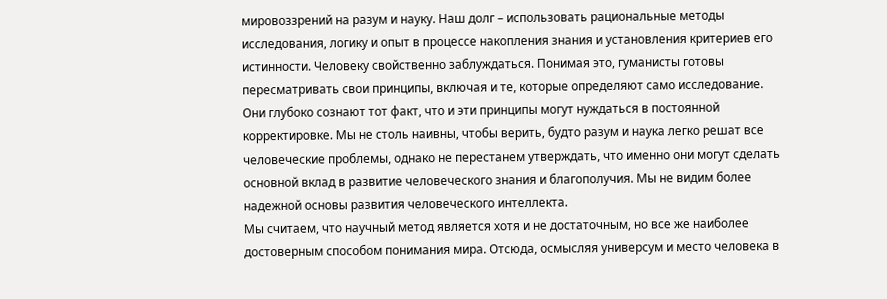мировоззрений на разум и науку. Наш долг – использовать рациональные методы исследования, логику и опыт в процессе накопления знания и установления критериев его истинности. Человеку свойственно заблуждаться. Понимая это, гуманисты готовы пересматривать свои принципы, включая и те, которые определяют само исследование. Они глубоко сознают тот факт, что и эти принципы могут нуждаться в постоянной корректировке. Мы не столь наивны, чтобы верить, будто разум и наука легко решат все человеческие проблемы, однако не перестанем утверждать, что именно они могут сделать основной вклад в развитие человеческого знания и благополучия. Мы не видим более надежной основы развития человеческого интеллекта.
Мы считаем, что научный метод является хотя и не достаточным, но все же наиболее достоверным способом понимания мира. Отсюда, осмысляя универсум и место человека в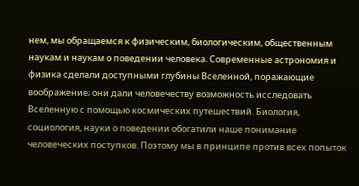нем, мы обращаемся к физическим, биологическим, общественным наукам и наукам о поведении человека. Современные астрономия и физика сделали доступными глубины Вселенной, поражающие воображение; они дали человечеству возможность исследовать Вселенную с помощью космических путешествий. Биология, социология, науки о поведении обогатили наше понимание человеческих поступков. Поэтому мы в принципе против всех попыток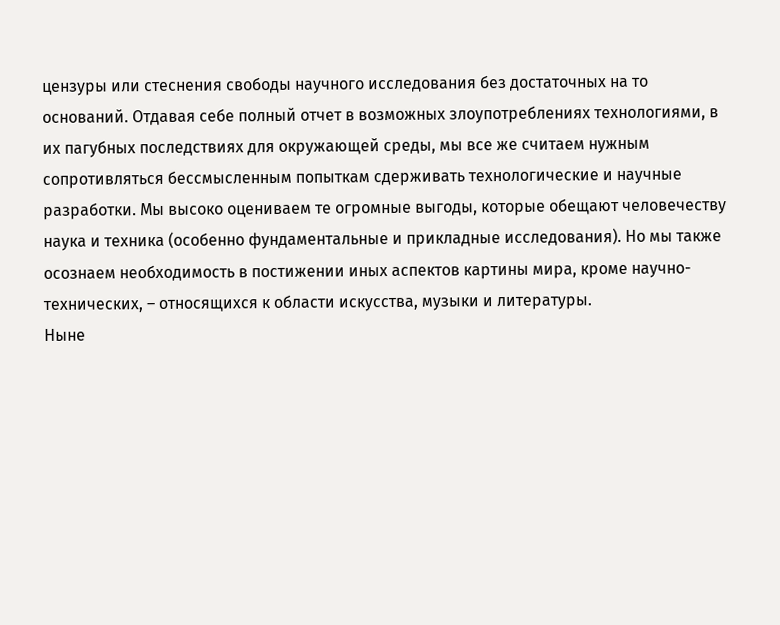цензуры или стеснения свободы научного исследования без достаточных на то оснований. Отдавая себе полный отчет в возможных злоупотреблениях технологиями, в их пагубных последствиях для окружающей среды, мы все же считаем нужным сопротивляться бессмысленным попыткам сдерживать технологические и научные разработки. Мы высоко оцениваем те огромные выгоды, которые обещают человечеству наука и техника (особенно фундаментальные и прикладные исследования). Но мы также осознаем необходимость в постижении иных аспектов картины мира, кроме научно-технических, – относящихся к области искусства, музыки и литературы.
Ныне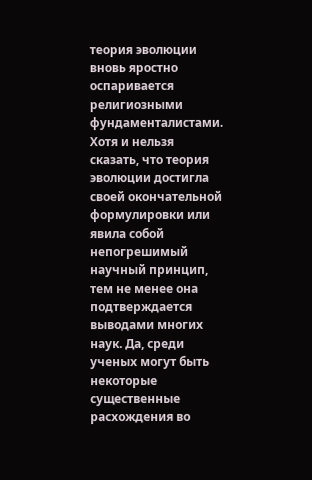теория эволюции вновь яростно оспаривается религиозными фундаменталистами. Хотя и нельзя сказать, что теория эволюции достигла своей окончательной формулировки или явила собой непогрешимый научный принцип, тем не менее она подтверждается выводами многих наук. Да, среди ученых могут быть некоторые существенные расхождения во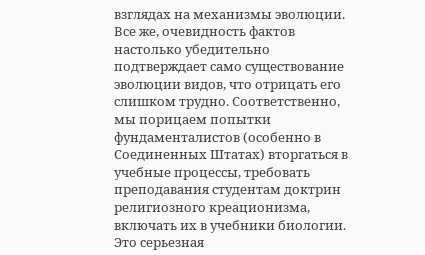взглядах на механизмы эволюции. Все же, очевидность фактов настолько убедительно подтверждает само существование эволюции видов, что отрицать его слишком трудно. Соответственно, мы порицаем попытки фундаменталистов (особенно в Соединенных Штатах) вторгаться в учебные процессы, требовать преподавания студентам доктрин религиозного креационизма, включать их в учебники биологии. Это серьезная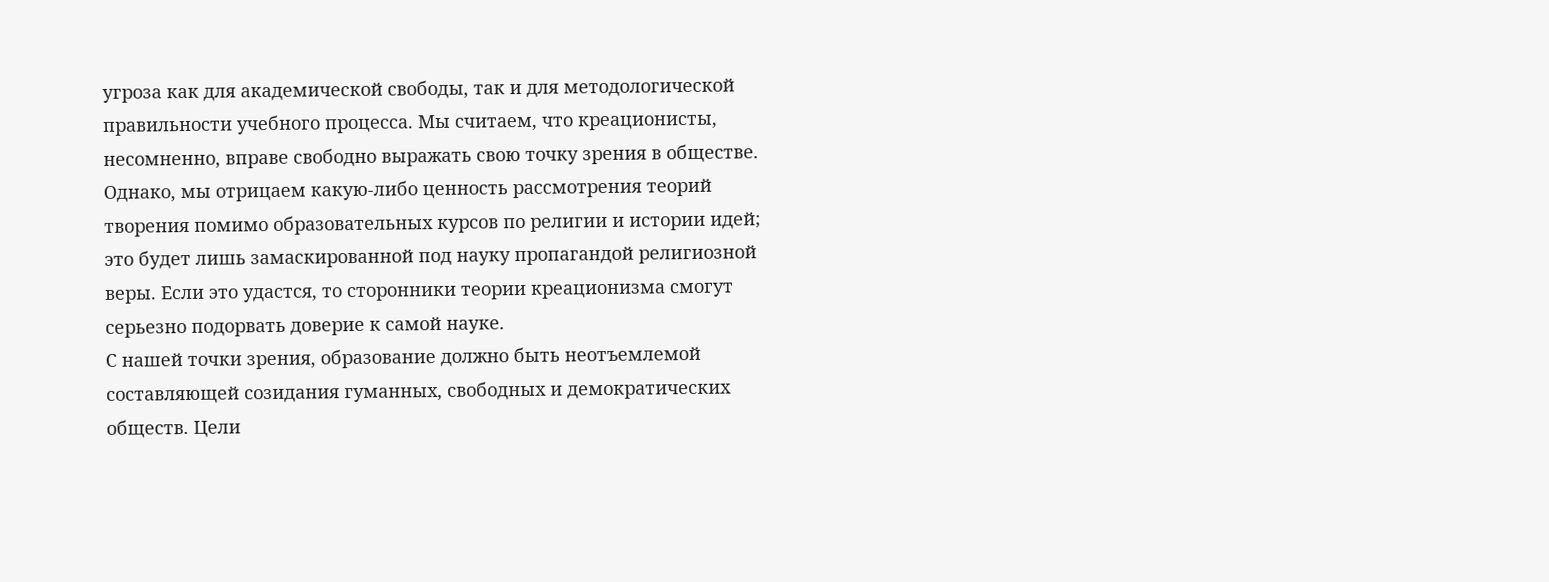угроза как для академической свободы, так и для методологической правильности учебного процесса. Мы считаем, что креационисты, несомненно, вправе свободно выражать свою точку зрения в обществе. Однако, мы отрицаем какую-либо ценность рассмотрения теорий творения помимо образовательных курсов по религии и истории идей; это будет лишь замаскированной под науку пропагандой религиозной веры. Если это удастся, то сторонники теории креационизма смогут серьезно подорвать доверие к самой науке.
С нашей точки зрения, образование должно быть неотъемлемой составляющей созидания гуманных, свободных и демократических обществ. Цели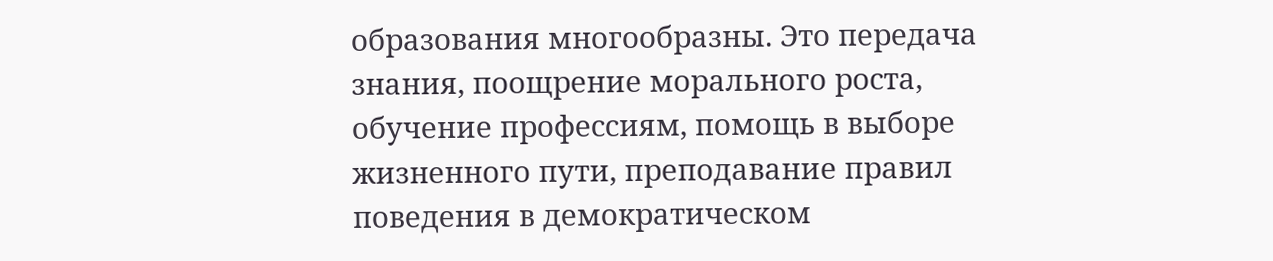образования многообразны. Это передача знания, поощрение морального роста, обучение профессиям, помощь в выборе жизненного пути, преподавание правил поведения в демократическом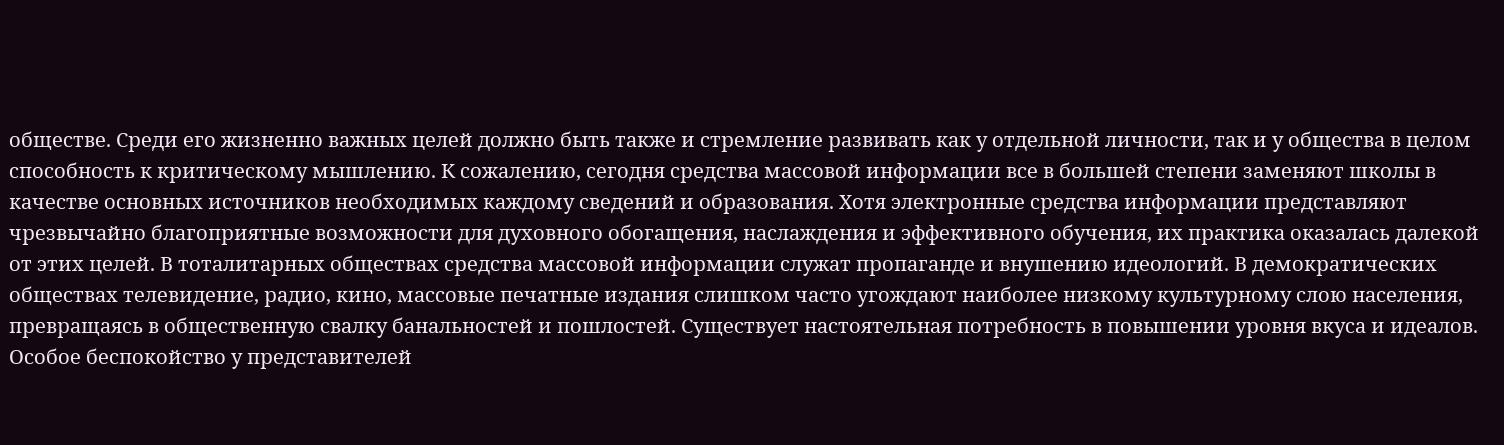обществе. Среди его жизненно важных целей должно быть также и стремление развивать как у отдельной личности, так и у общества в целом способность к критическому мышлению. К сожалению, сегодня средства массовой информации все в большей степени заменяют школы в качестве основных источников необходимых каждому сведений и образования. Хотя электронные средства информации представляют чрезвычайно благоприятные возможности для духовного обогащения, наслаждения и эффективного обучения, их практика оказалась далекой от этих целей. В тоталитарных обществах средства массовой информации служат пропаганде и внушению идеологий. В демократических обществах телевидение, радио, кино, массовые печатные издания слишком часто угождают наиболее низкому культурному слою населения, превращаясь в общественную свалку банальностей и пошлостей. Существует настоятельная потребность в повышении уровня вкуса и идеалов. Особое беспокойство у представителей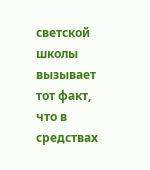светской школы вызывает тот факт, что в средствах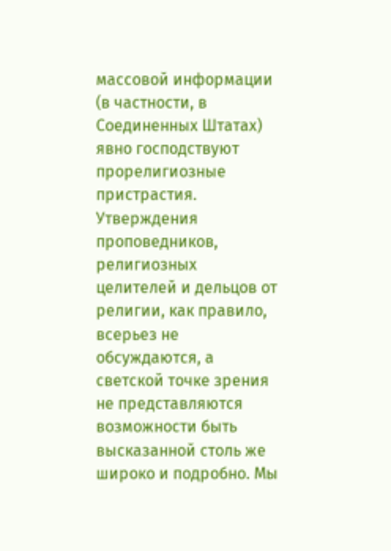массовой информации (в частности, в Соединенных Штатах) явно господствуют прорелигиозные пристрастия. Утверждения проповедников, религиозных целителей и дельцов от религии, как правило, всерьез не обсуждаются, а светской точке зрения не представляются возможности быть высказанной столь же широко и подробно. Мы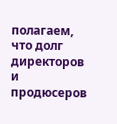полагаем, что долг директоров и продюсеров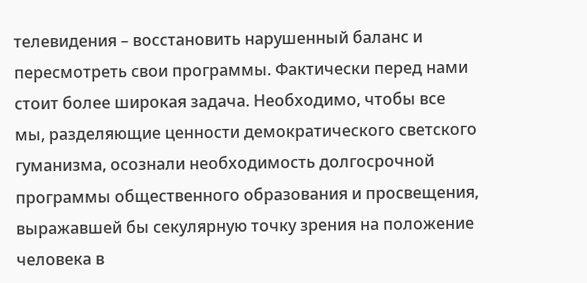телевидения – восстановить нарушенный баланс и пересмотреть свои программы. Фактически перед нами стоит более широкая задача. Необходимо, чтобы все мы, разделяющие ценности демократического светского гуманизма, осознали необходимость долгосрочной программы общественного образования и просвещения, выражавшей бы секулярную точку зрения на положение человека в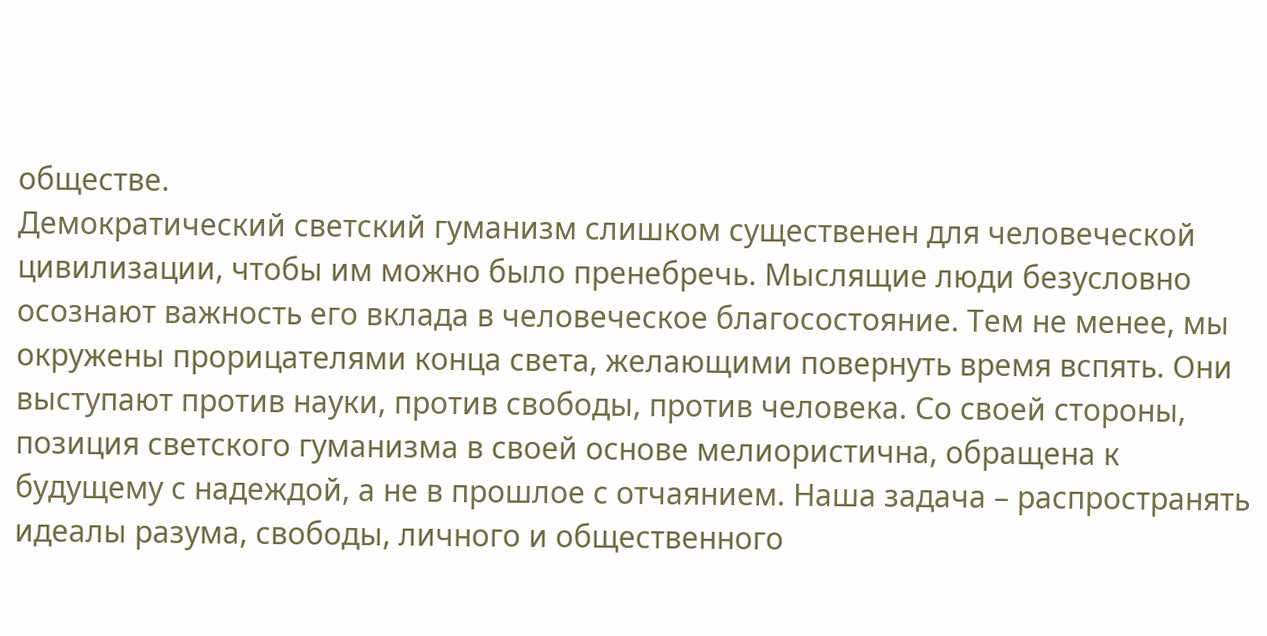обществе.
Демократический светский гуманизм слишком существенен для человеческой цивилизации, чтобы им можно было пренебречь. Мыслящие люди безусловно осознают важность его вклада в человеческое благосостояние. Тем не менее, мы окружены прорицателями конца света, желающими повернуть время вспять. Они выступают против науки, против свободы, против человека. Со своей стороны, позиция светского гуманизма в своей основе мелиористична, обращена к будущему с надеждой, а не в прошлое с отчаянием. Наша задача – распространять идеалы разума, свободы, личного и общественного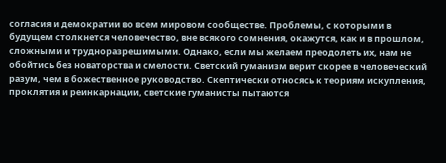согласия и демократии во всем мировом сообществе. Проблемы, с которыми в будущем столкнется человечество, вне всякого сомнения, окажутся, как и в прошлом, сложными и трудноразрешимыми. Однако, если мы желаем преодолеть их, нам не обойтись без новаторства и смелости. Светский гуманизм верит скорее в человеческий разум, чем в божественное руководство. Скептически относясь к теориям искупления, проклятия и реинкарнации, светские гуманисты пытаются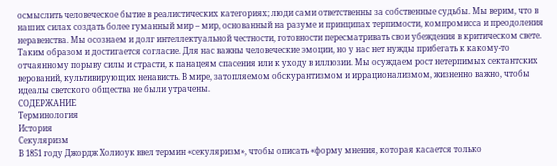осмыслить человеческое бытие в реалистических категориях; люди сами ответственны за собственные судьбы. Мы верим, что в наших силах создать более гуманный мир – мир, основанный на разуме и принципах терпимости, компромисса и преодоления неравенства. Мы осознаем и долг интеллектуальной честности, готовности пересматривать свои убеждения в критическом свете. Таким образом и достигается согласие. Для нас важны человеческие эмоции, но у нас нет нужды прибегать к какому-то отчаянному порыву силы и страсти, к панацеям спасения или к уходу в иллюзии. Мы осуждаем рост нетерпимых сектантских верований, культивирующих ненависть. В мире, затопляемом обскурантизмом и иррационализмом, жизненно важно, чтобы идеалы светского общества не были утрачены.
СОДЕРЖАНИЕ
Терминология
История
Секуляризм
В 1851 году Джордж Холиоук ввел термин «секуляризм», чтобы описать «форму мнения, которая касается только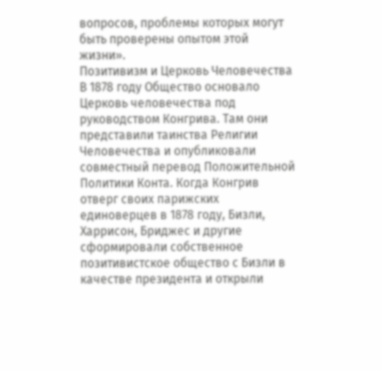вопросов, проблемы которых могут быть проверены опытом этой жизни».
Позитивизм и Церковь Человечества
В 1878 году Общество основало Церковь человечества под руководством Конгрива. Там они представили таинства Религии Человечества и опубликовали совместный перевод Положительной Политики Конта. Когда Конгрив отверг своих парижских единоверцев в 1878 году, Бизли, Харрисон, Бриджес и другие сформировали собственное позитивистское общество с Бизли в качестве президента и открыли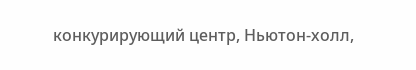конкурирующий центр, Ньютон-холл,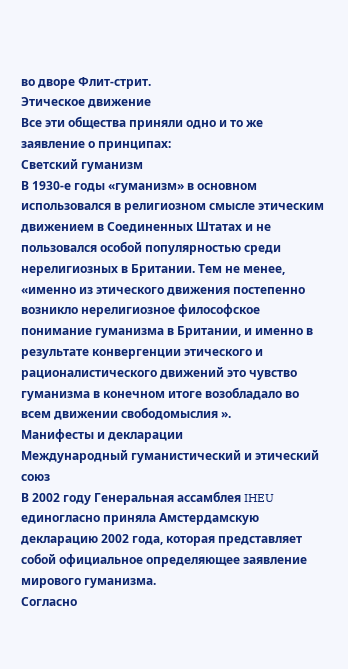во дворе Флит-стрит.
Этическое движение
Все эти общества приняли одно и то же заявление о принципах:
Светский гуманизм
В 1930-е годы «гуманизм» в основном использовался в религиозном смысле этическим движением в Соединенных Штатах и не пользовался особой популярностью среди нерелигиозных в Британии. Тем не менее, «именно из этического движения постепенно возникло нерелигиозное философское понимание гуманизма в Британии, и именно в результате конвергенции этического и рационалистического движений это чувство гуманизма в конечном итоге возобладало во всем движении свободомыслия ».
Манифесты и декларации
Международный гуманистический и этический союз
В 2002 году Генеральная ассамблея IHEU единогласно приняла Амстердамскую декларацию 2002 года, которая представляет собой официальное определяющее заявление мирового гуманизма.
Согласно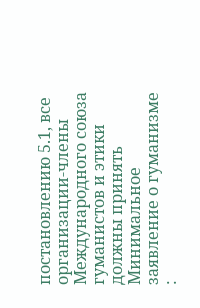постановлению 5.1, все организации-члены Международного союза гуманистов и этики должны принять Минимальное заявление о гуманизме :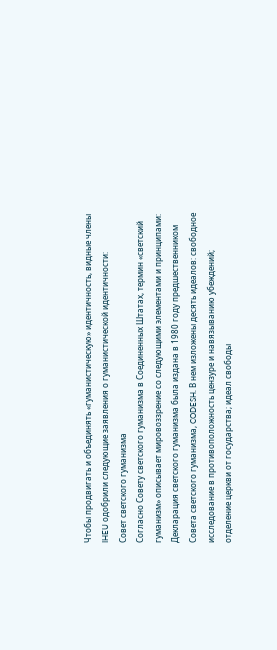Чтобы продвигать и объединять «гуманистическую» идентичность, видные члены IHEU одобрили следующие заявления о гуманистической идентичности:
Совет светского гуманизма
Согласно Совету светского гуманизма в Соединенных Штатах, термин «светский гуманизм» описывает мировоззрение со следующими элементами и принципами:
Декларация светского гуманизма была издана в 1980 году предшественником Совета светского гуманизма, CODESH. В нем изложены десять идеалов: свободное исследование в противоположность цензуре и навязыванию убеждений; отделение церкви от государства; идеал свободы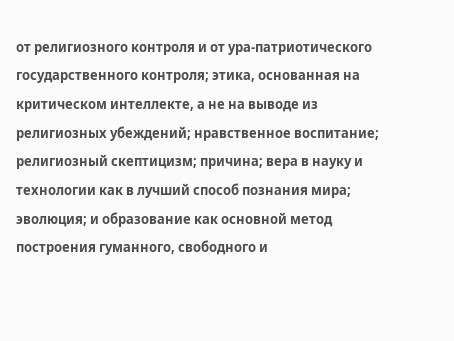от религиозного контроля и от ура-патриотического государственного контроля; этика, основанная на критическом интеллекте, а не на выводе из религиозных убеждений; нравственное воспитание; религиозный скептицизм; причина; вера в науку и технологии как в лучший способ познания мира; эволюция; и образование как основной метод построения гуманного, свободного и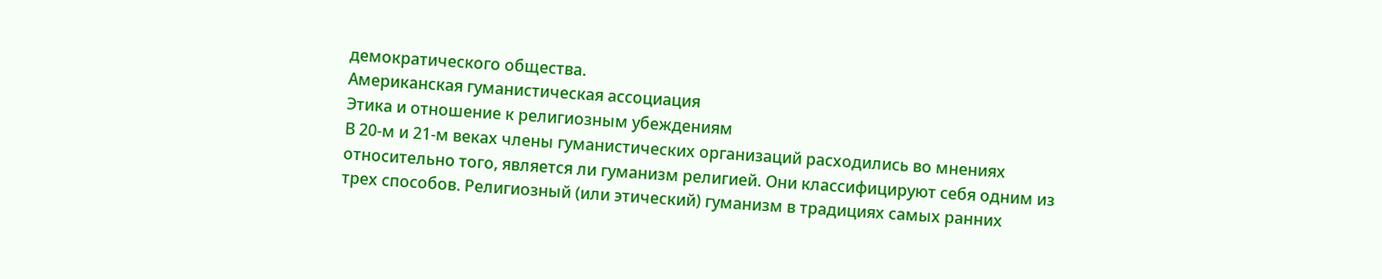демократического общества.
Американская гуманистическая ассоциация
Этика и отношение к религиозным убеждениям
В 20-м и 21-м веках члены гуманистических организаций расходились во мнениях относительно того, является ли гуманизм религией. Они классифицируют себя одним из трех способов. Религиозный (или этический) гуманизм в традициях самых ранних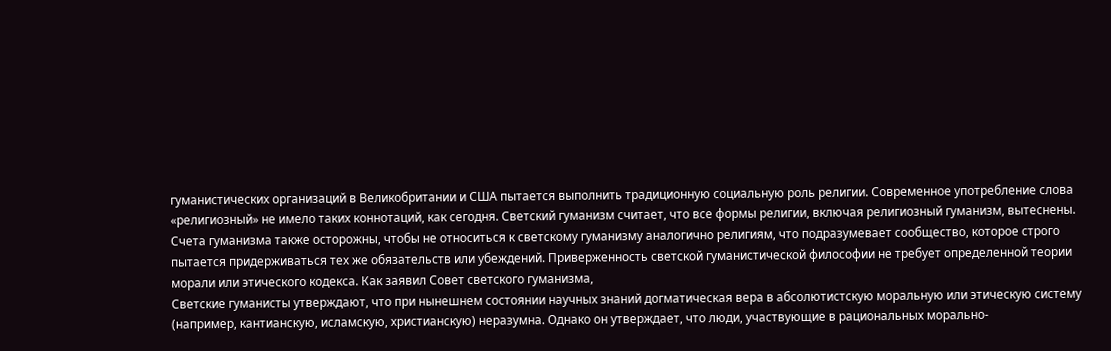гуманистических организаций в Великобритании и США пытается выполнить традиционную социальную роль религии. Современное употребление слова «религиозный» не имело таких коннотаций, как сегодня. Светский гуманизм считает, что все формы религии, включая религиозный гуманизм, вытеснены.
Счета гуманизма также осторожны, чтобы не относиться к светскому гуманизму аналогично религиям, что подразумевает сообщество, которое строго пытается придерживаться тех же обязательств или убеждений. Приверженность светской гуманистической философии не требует определенной теории морали или этического кодекса. Как заявил Совет светского гуманизма,
Светские гуманисты утверждают, что при нынешнем состоянии научных знаний догматическая вера в абсолютистскую моральную или этическую систему (например, кантианскую, исламскую, христианскую) неразумна. Однако он утверждает, что люди, участвующие в рациональных морально-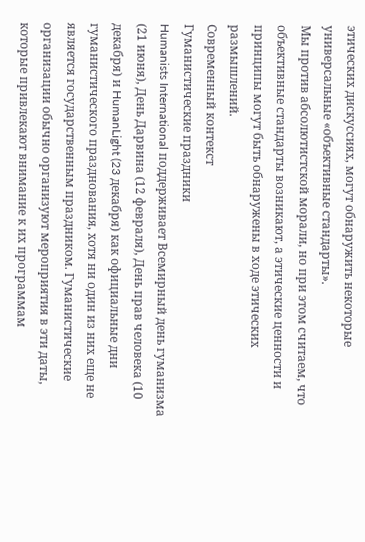этических дискуссиях, могут обнаружить некоторые универсальные «объективные стандарты».
Мы против абсолютистской морали, но при этом считаем, что объективные стандарты возникают, а этические ценности и принципы могут быть обнаружены в ходе этических размышлений.
Современный контекст
Гуманистические праздники
Humanists International поддерживает Всемирный день гуманизма (21 июня), День Дарвина (12 февраля), День прав человека (10 декабря) и HumanLight (23 декабря) как официальные дни гуманистического празднования, хотя ни один из них еще не является государственным праздником. Гуманистические организации обычно организуют мероприятия в эти даты, которые привлекают внимание к их программам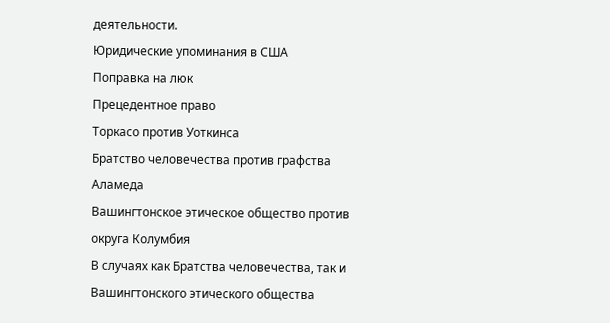деятельности.
Юридические упоминания в США
Поправка на люк
Прецедентное право
Торкасо против Уоткинса
Братство человечества против графства Аламеда
Вашингтонское этическое общество против округа Колумбия
В случаях как Братства человечества, так и Вашингтонского этического общества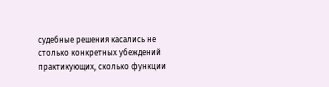судебные решения касались не столько конкретных убеждений практикующих, сколько функции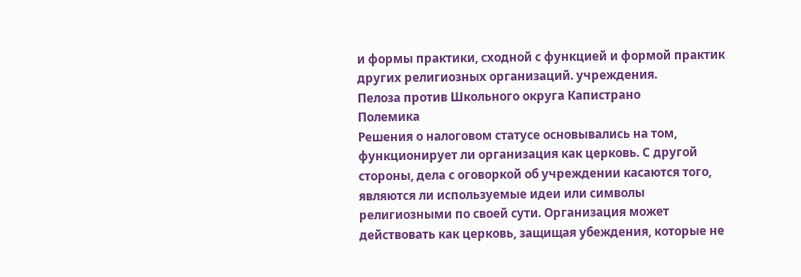и формы практики, сходной с функцией и формой практик других религиозных организаций. учреждения.
Пелоза против Школьного округа Капистрано
Полемика
Решения о налоговом статусе основывались на том, функционирует ли организация как церковь. С другой стороны, дела с оговоркой об учреждении касаются того, являются ли используемые идеи или символы религиозными по своей сути. Организация может действовать как церковь, защищая убеждения, которые не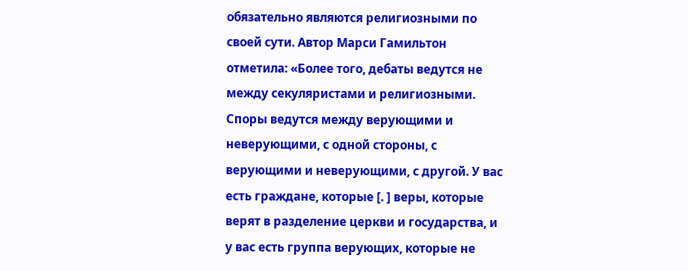обязательно являются религиозными по своей сути. Автор Марси Гамильтон отметила: «Более того, дебаты ведутся не между секуляристами и религиозными. Споры ведутся между верующими и неверующими, с одной стороны, с верующими и неверующими, с другой. У вас есть граждане, которые [. ] веры, которые верят в разделение церкви и государства, и у вас есть группа верующих, которые не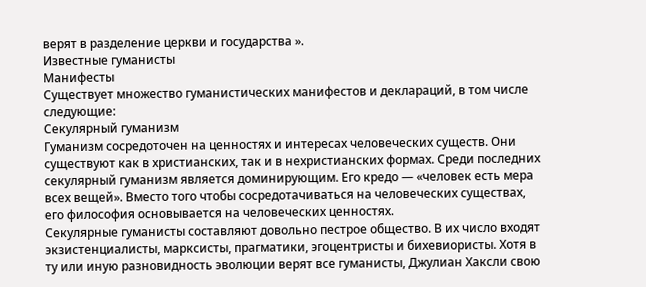верят в разделение церкви и государства ».
Известные гуманисты
Манифесты
Существует множество гуманистических манифестов и деклараций, в том числе следующие:
Секулярный гуманизм
Гуманизм сосредоточен на ценностях и интересах человеческих существ. Они существуют как в христианских, так и в нехристианских формах. Среди последних секулярный гуманизм является доминирующим. Его кредо — «человек есть мера всех вещей». Вместо того чтобы сосредотачиваться на человеческих существах, его философия основывается на человеческих ценностях.
Секулярные гуманисты составляют довольно пестрое общество. В их число входят экзистенциалисты, марксисты, прагматики, эгоцентристы и бихевиористы. Хотя в ту или иную разновидность эволюции верят все гуманисты, Джулиан Хаксли свою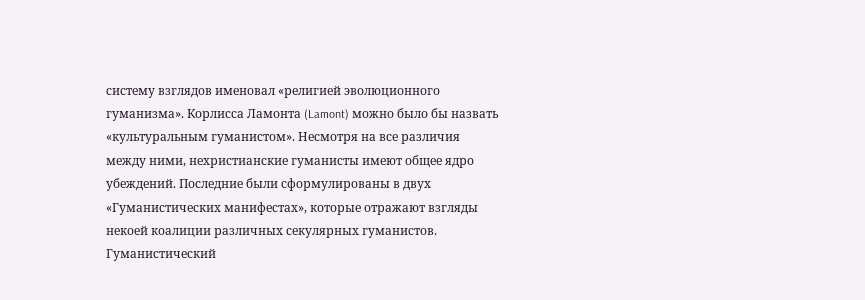систему взглядов именовал «религией эволюционного гуманизма». Корлисса Ламонта (Lamont) можно было бы назвать «культуральным гуманистом». Несмотря на все различия между ними, нехристианские гуманисты имеют общее ядро убеждений. Последние были сформулированы в двух «Гуманистических манифестах», которые отражают взгляды некоей коалиции различных секулярных гуманистов.
Гуманистический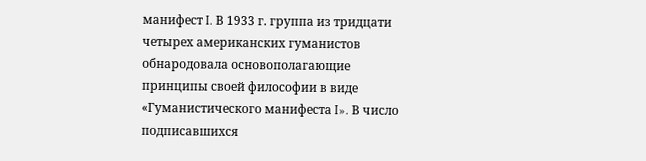манифест I. В 1933 г. группа из тридцати четырех американских гуманистов обнародовала основополагающие принципы своей философии в виде «Гуманистического манифеста I». В число подписавшихся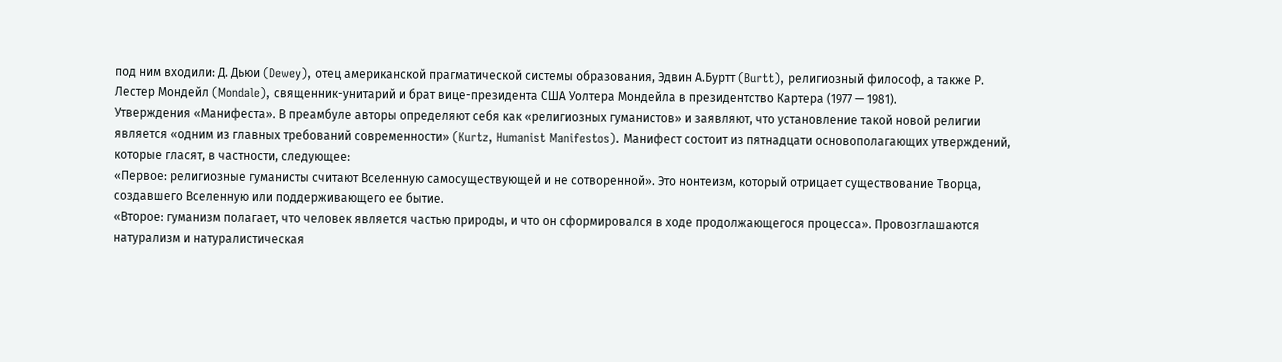под ним входили: Д. Дьюи (Dewey), отец американской прагматической системы образования, Эдвин А.Буртт (Burtt), религиозный философ, а также Р. Лестер Мондейл (Mondale), священник-унитарий и брат вице-президента США Уолтера Мондейла в президентство Картера (1977 — 1981).
Утверждения «Манифеста». В преамбуле авторы определяют себя как «религиозных гуманистов» и заявляют, что установление такой новой религии является «одним из главных требований современности» (Kurtz, Humanist Manifestos). Манифест состоит из пятнадцати основополагающих утверждений, которые гласят, в частности, следующее:
«Первое: религиозные гуманисты считают Вселенную самосуществующей и не сотворенной». Это нонтеизм, который отрицает существование Творца, создавшего Вселенную или поддерживающего ее бытие.
«Второе: гуманизм полагает, что человек является частью природы, и что он сформировался в ходе продолжающегося процесса». Провозглашаются натурализм и натуралистическая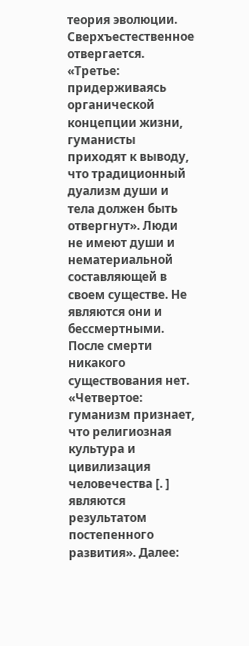теория эволюции. Сверхъестественное отвергается.
«Третье: придерживаясь органической концепции жизни, гуманисты приходят к выводу, что традиционный дуализм души и тела должен быть отвергнут». Люди не имеют души и нематериальной составляющей в своем существе. Не являются они и бессмертными. После смерти никакого существования нет.
«Четвертое: гуманизм признает, что религиозная культура и цивилизация человечества [. ] являются результатом постепенного развития». Далее: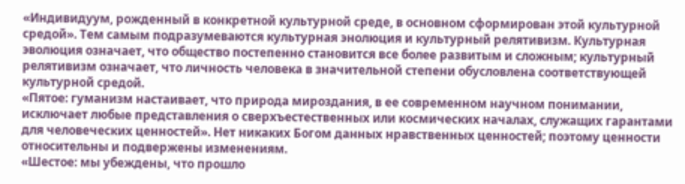«Индивидуум, рожденный в конкретной культурной среде, в основном сформирован этой культурной средой». Тем самым подразумеваются культурная энолюция и культурный релятивизм. Культурная эволюция означает, что общество постепенно становится все более развитым и сложным; культурный релятивизм означает, что личность человека в значительной степени обусловлена соответствующей культурной средой.
«Пятое: гуманизм настаивает, что природа мироздания, в ее современном научном понимании, исключает любые представления о сверхъестественных или космических началах, служащих гарантами для человеческих ценностей». Нет никаких Богом данных нравственных ценностей; поэтому ценности относительны и подвержены изменениям.
«Шестое: мы убеждены, что прошло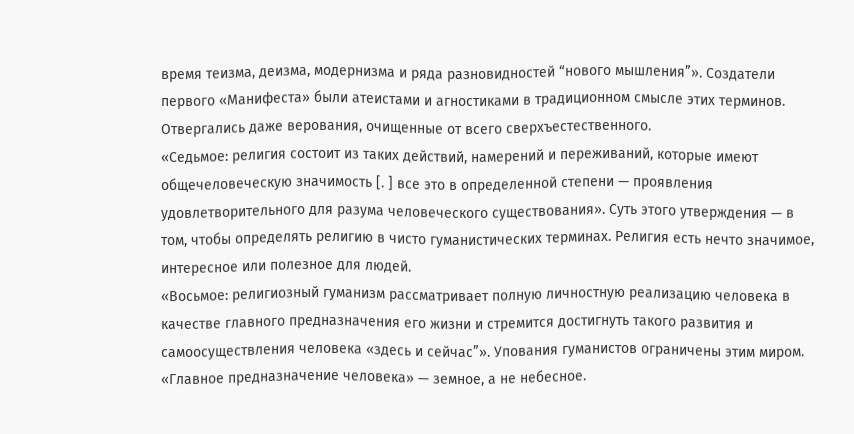время теизма, деизма, модернизма и ряда разновидностей “нового мышления”». Создатели первого «Манифеста» были атеистами и агностиками в традиционном смысле этих терминов. Отвергались даже верования, очищенные от всего сверхъестественного.
«Седьмое: религия состоит из таких действий, намерений и переживаний, которые имеют общечеловеческую значимость [. ] все это в определенной степени — проявления удовлетворительного для разума человеческого существования». Суть этого утверждения — в том, чтобы определять религию в чисто гуманистических терминах. Религия есть нечто значимое, интересное или полезное для людей.
«Восьмое: религиозный гуманизм рассматривает полную личностную реализацию человека в качестве главного предназначения его жизни и стремится достигнуть такого развития и самоосуществления человека «здесь и сейчас”». Упования гуманистов ограничены этим миром. «Главное предназначение человека» — земное, а не небесное.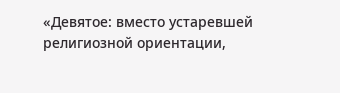«Девятое: вместо устаревшей религиозной ориентации,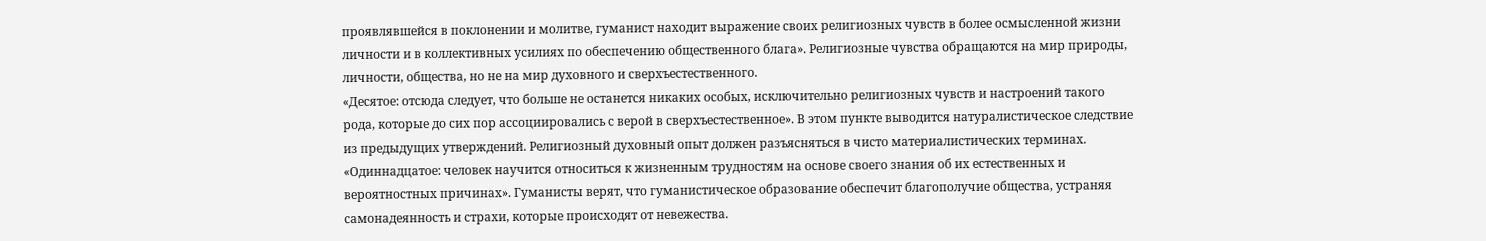проявлявшейся в поклонении и молитве, гуманист находит выражение своих религиозных чувств в более осмысленной жизни личности и в коллективных усилиях по обеспечению общественного блага». Религиозные чувства обращаются на мир природы, личности, общества, но не на мир духовного и сверхъестественного.
«Десятое: отсюда следует, что больше не останется никаких особых, исключительно религиозных чувств и настроений такого рода, которые до сих пор ассоциировались с верой в сверхъестественное». В этом пункте выводится натуралистическое следствие из предыдущих утверждений. Религиозный духовный опыт должен разъясняться в чисто материалистических терминах.
«Одиннадцатое: человек научится относиться к жизненным трудностям на основе своего знания об их естественных и вероятностных причинах». Гуманисты верят, что гуманистическое образование обеспечит благополучие общества, устраняя самонадеянность и страхи, которые происходят от невежества.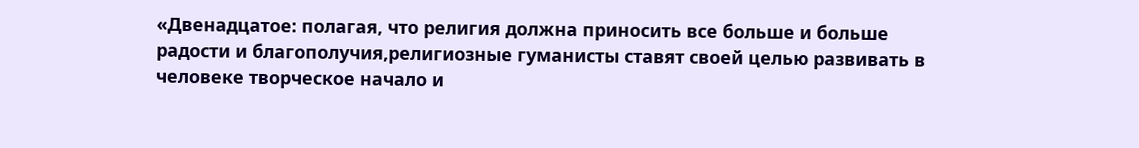«Двенадцатое: полагая, что религия должна приносить все больше и больше радости и благополучия,религиозные гуманисты ставят своей целью развивать в человеке творческое начало и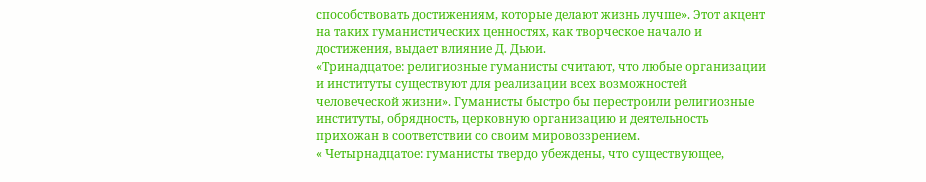способствовать достижениям, которые делают жизнь лучше». Этот акцент на таких гуманистических ценностях, как творческое начало и достижения, выдает влияние Д. Дьюи.
«Тринадцатое: религиозные гуманисты считают, что любые организации и институты существуют для реализации всех возможностей человеческой жизни». Гуманисты быстро бы перестроили религиозные институты, обрядность, церковную организацию и деятельность прихожан в соответствии со своим мировоззрением.
« Четырнадцатое: гуманисты твердо убеждены, что существующее,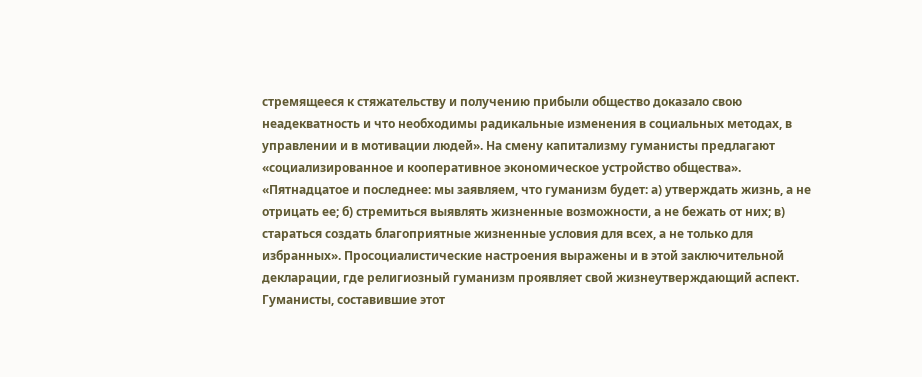стремящееся к стяжательству и получению прибыли общество доказало свою неадекватность и что необходимы радикальные изменения в социальных методах, в управлении и в мотивации людей». На смену капитализму гуманисты предлагают «социализированное и кооперативное экономическое устройство общества».
«Пятнадцатое и последнее: мы заявляем, что гуманизм будет: а) утверждать жизнь, а не отрицать ее; б) стремиться выявлять жизненные возможности, а не бежать от них; в) стараться создать благоприятные жизненные условия для всех, а не только для избранных». Просоциалистические настроения выражены и в этой заключительной декларации, где религиозный гуманизм проявляет свой жизнеутверждающий аспект.
Гуманисты, составившие этот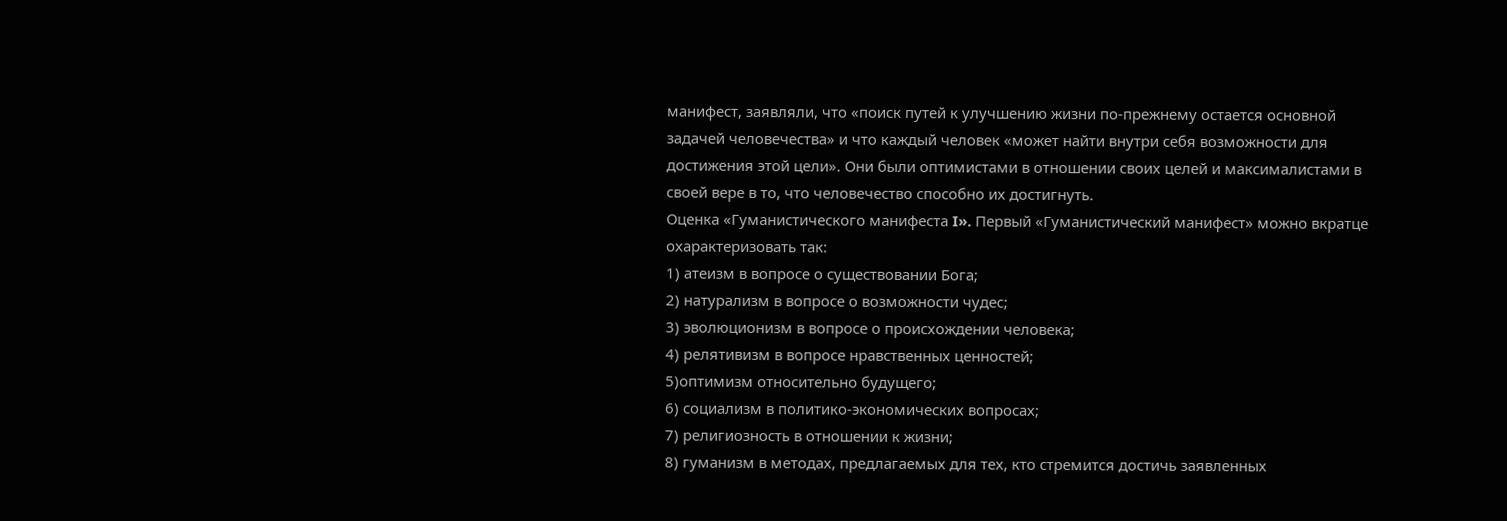манифест, заявляли, что «поиск путей к улучшению жизни по-прежнему остается основной задачей человечества» и что каждый человек «может найти внутри себя возможности для достижения этой цели». Они были оптимистами в отношении своих целей и максималистами в своей вере в то, что человечество способно их достигнуть.
Оценка «Гуманистического манифеста I». Первый «Гуманистический манифест» можно вкратце охарактеризовать так:
1) атеизм в вопросе о существовании Бога;
2) натурализм в вопросе о возможности чудес;
3) эволюционизм в вопросе о происхождении человека;
4) релятивизм в вопросе нравственных ценностей;
5)оптимизм относительно будущего;
6) социализм в политико-экономических вопросах;
7) религиозность в отношении к жизни;
8) гуманизм в методах, предлагаемых для тех, кто стремится достичь заявленных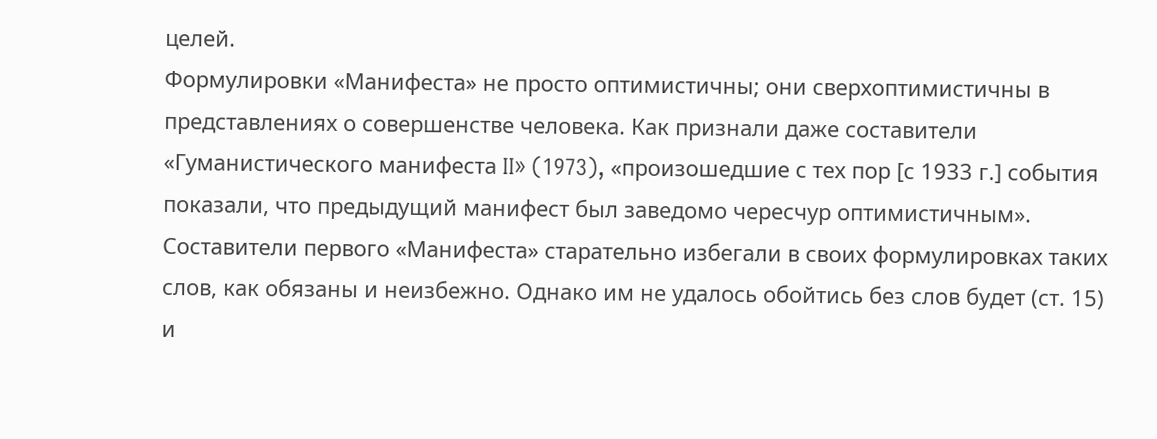целей.
Формулировки «Манифеста» не просто оптимистичны; они сверхоптимистичны в представлениях о совершенстве человека. Как признали даже составители «Гуманистического манифеста II» (1973), «произошедшие с тех пор [с 1933 г.] события показали, что предыдущий манифест был заведомо чересчур оптимистичным».
Составители первого «Манифеста» старательно избегали в своих формулировках таких слов, как обязаны и неизбежно. Однако им не удалось обойтись без слов будет (ст. 15) и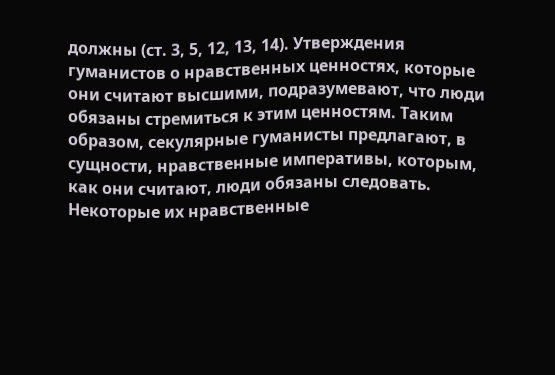должны (ст. 3, 5, 12, 13, 14). Утверждения гуманистов о нравственных ценностях, которые они считают высшими, подразумевают, что люди обязаны стремиться к этим ценностям. Таким образом, секулярные гуманисты предлагают, в сущности, нравственные императивы, которым, как они считают, люди обязаны следовать.
Некоторые их нравственные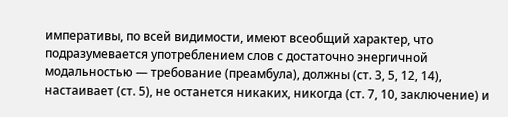императивы, по всей видимости, имеют всеобщий характер, что подразумевается употреблением слов с достаточно энергичной модальностью — требование (преамбула), должны (ст. 3, 5, 12, 14), настаивает (ст. 5), не останется никаких, никогда (ст. 7, 10, заключение) и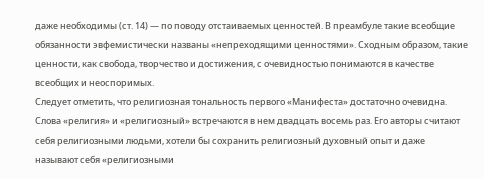даже необходимы (ст. 14) — по поводу отстаиваемых ценностей. В преамбуле такие всеобщие обязанности эвфемистически названы «непреходящими ценностями». Сходным образом, такие ценности, как свобода, творчество и достижения, с очевидностью понимаются в качестве всеобщих и неоспоримых.
Следует отметить, что религиозная тональность первого «Манифеста» достаточно очевидна. Слова «религия» и «религиозный» встречаются в нем двадцать восемь раз. Его авторы считают себя религиозными людьми, хотели бы сохранить религиозный духовный опыт и даже называют себя «религиозными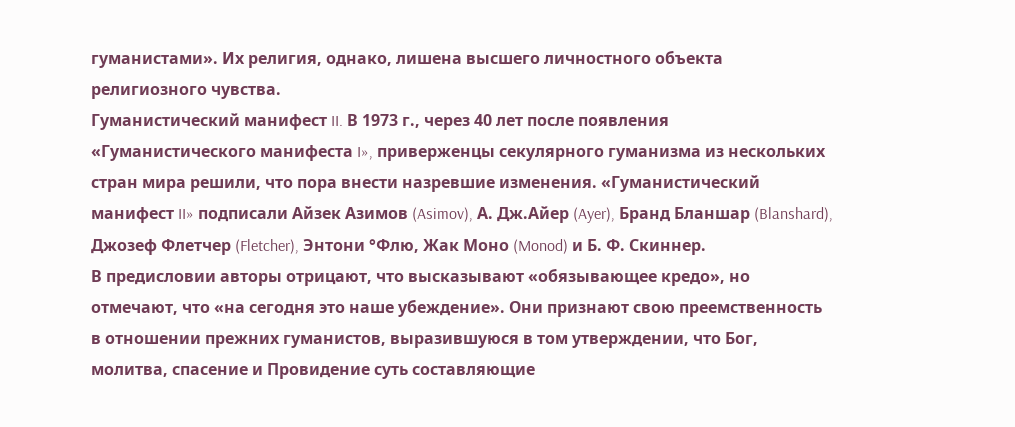гуманистами». Их религия, однако, лишена высшего личностного объекта религиозного чувства.
Гуманистический манифест II. В 1973 г., через 40 лет после появления «Гуманистического манифеста I», приверженцы секулярного гуманизма из нескольких стран мира решили, что пора внести назревшие изменения. «Гуманистический манифест II» подписали Айзек Азимов (Asimov), А. Дж.Айер (Ayer), Бранд Бланшар (Blanshard), Джозеф Флетчер (Fletcher), Энтони °Флю, Жак Моно (Monod) и Б. Ф. Скиннер.
В предисловии авторы отрицают, что высказывают «обязывающее кредо», но отмечают, что «на сегодня это наше убеждение». Они признают свою преемственность в отношении прежних гуманистов, выразившуюся в том утверждении, что Бог, молитва, спасение и Провидение суть составляющие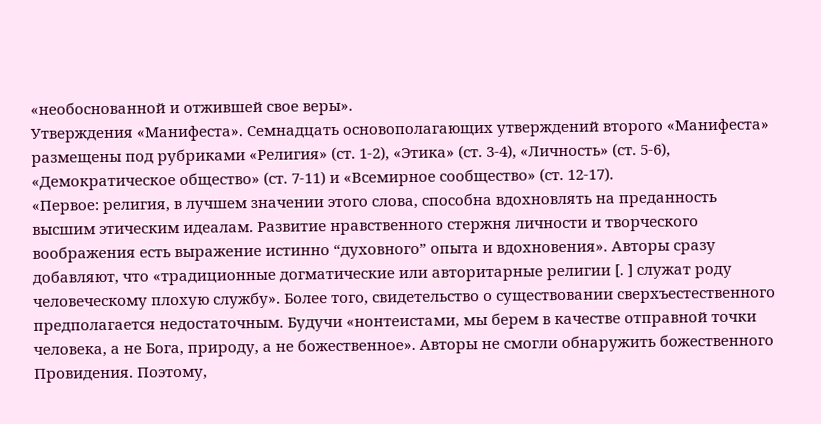«необоснованной и отжившей свое веры».
Утверждения «Манифеста». Семнадцать основополагающих утверждений второго «Манифеста» размещены под рубриками «Религия» (ст. 1-2), «Этика» (ст. 3-4), «Личность» (ст. 5-6), «Демократическое общество» (ст. 7-11) и «Всемирное сообщество» (ст. 12-17).
«Первое: религия, в лучшем значении этого слова, способна вдохновлять на преданность высшим этическим идеалам. Развитие нравственного стержня личности и творческого воображения есть выражение истинно “духовного” опыта и вдохновения». Авторы сразу добавляют, что «традиционные догматические или авторитарные религии [. ] служат роду человеческому плохую службу». Более того, свидетельство о существовании сверхъестественного предполагается недостаточным. Будучи «нонтеистами, мы берем в качестве отправной точки человека, а не Бога, природу, а не божественное». Авторы не смогли обнаружить божественного Провидения. Поэтому,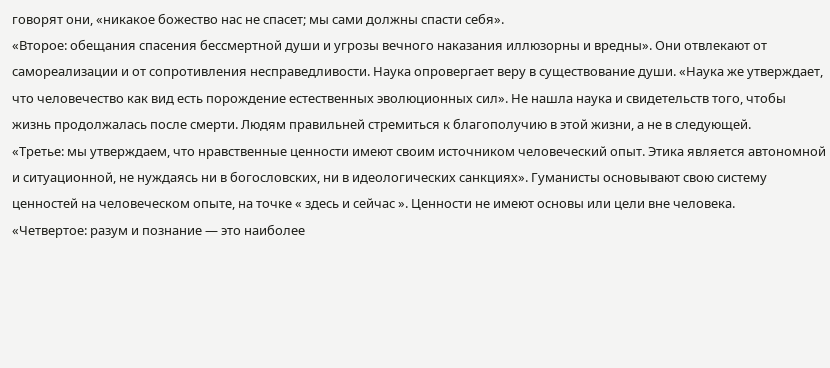говорят они, «никакое божество нас не спасет; мы сами должны спасти себя».
«Второе: обещания спасения бессмертной души и угрозы вечного наказания иллюзорны и вредны». Они отвлекают от самореализации и от сопротивления несправедливости. Наука опровергает веру в существование души. «Наука же утверждает, что человечество как вид есть порождение естественных эволюционных сил». Не нашла наука и свидетельств того, чтобы жизнь продолжалась после смерти. Людям правильней стремиться к благополучию в этой жизни, а не в следующей.
«Третье: мы утверждаем, что нравственные ценности имеют своим источником человеческий опыт. Этика является автономной и ситуационной, не нуждаясь ни в богословских, ни в идеологических санкциях». Гуманисты основывают свою систему ценностей на человеческом опыте, на точке « здесь и сейчас ». Ценности не имеют основы или цели вне человека.
«Четвертое: разум и познание — это наиболее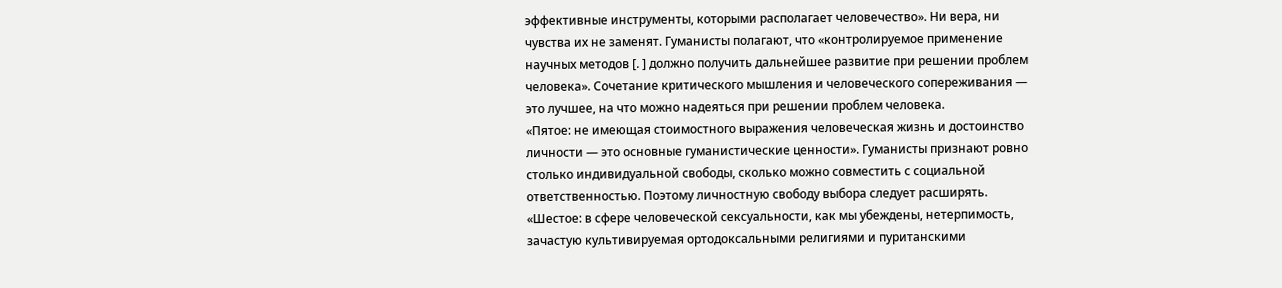эффективные инструменты, которыми располагает человечество». Ни вера, ни чувства их не заменят. Гуманисты полагают, что «контролируемое применение научных методов [. ] должно получить дальнейшее развитие при решении проблем человека». Сочетание критического мышления и человеческого сопереживания — это лучшее, на что можно надеяться при решении проблем человека.
«Пятое: не имеющая стоимостного выражения человеческая жизнь и достоинство личности — это основные гуманистические ценности». Гуманисты признают ровно столько индивидуальной свободы, сколько можно совместить с социальной ответственностью. Поэтому личностную свободу выбора следует расширять.
«Шестое: в сфере человеческой сексуальности, как мы убеждены, нетерпимость, зачастую культивируемая ортодоксальными религиями и пуританскими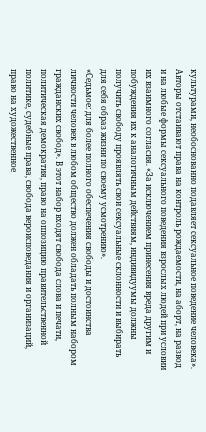культурами, необоснованно подавляет сексуальное поведение человека». Авторы отстаивают права на контроль рождаемости, на аборт, на развод и на любые формы сексуального поведения взрослых людей при условии их взаимного согласия. «За исключением принесения вреда другим и побуждения их к аналогичным действиям, индивидуумы должны получить свободу проявлять свои сексуальные склонности и выбирать для себя образ жизни по своему усмотрению».
«Седьмое: для более полного обеспечения свободы и достоинства личности человек в любом общество должен обладать полным набором гражданских свобод». В этот набор входят свобода слова и печати, политическая демократия, право на оппозицию правительственной политике, судебные права, свобода вероисповедания и организаций, право на художественное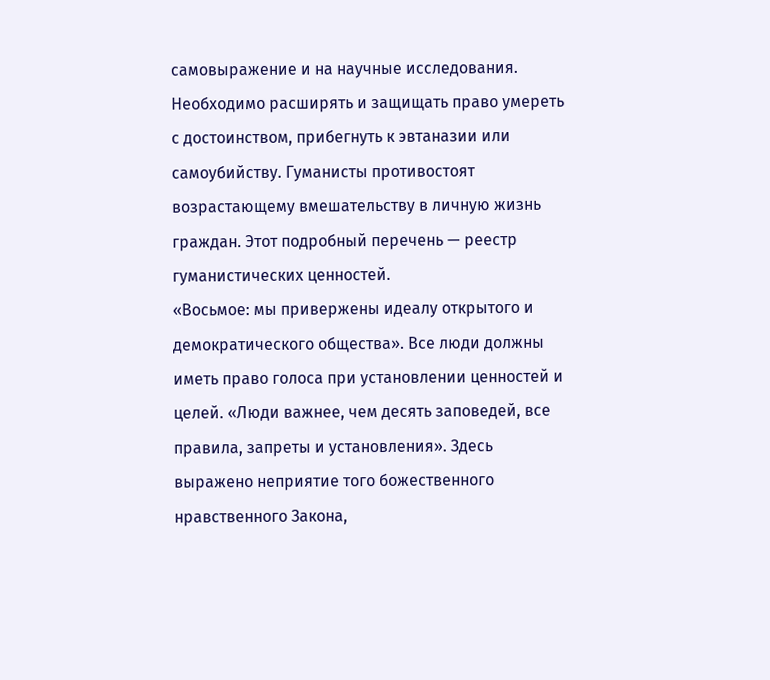самовыражение и на научные исследования. Необходимо расширять и защищать право умереть с достоинством, прибегнуть к эвтаназии или самоубийству. Гуманисты противостоят возрастающему вмешательству в личную жизнь граждан. Этот подробный перечень — реестр гуманистических ценностей.
«Восьмое: мы привержены идеалу открытого и демократического общества». Все люди должны иметь право голоса при установлении ценностей и целей. «Люди важнее, чем десять заповедей, все правила, запреты и установления». Здесь выражено неприятие того божественного нравственного Закона,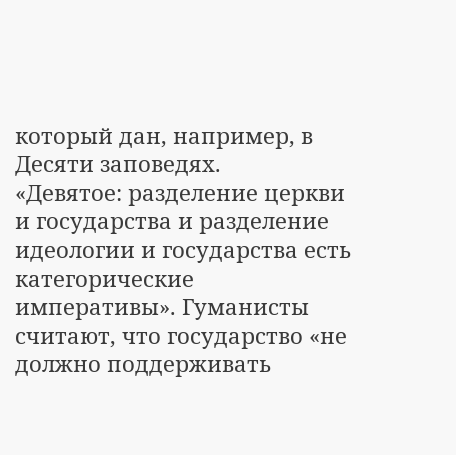который дан, например, в Десяти заповедях.
«Девятое: разделение церкви и государства и разделение идеологии и государства есть категорические императивы». Гуманисты считают, что государство «не должно поддерживать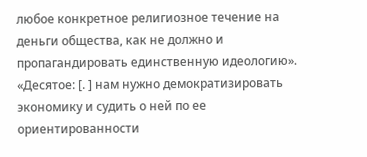любое конкретное религиозное течение на деньги общества, как не должно и пропагандировать единственную идеологию».
«Десятое: [. ] нам нужно демократизировать экономику и судить о ней по ее ориентированности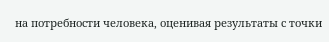на потребности человека, оценивая результаты с точки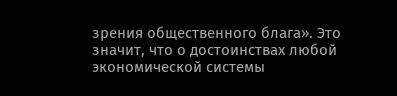зрения общественного блага». Это значит, что о достоинствах любой экономической системы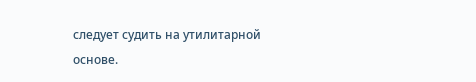следует судить на утилитарной основе.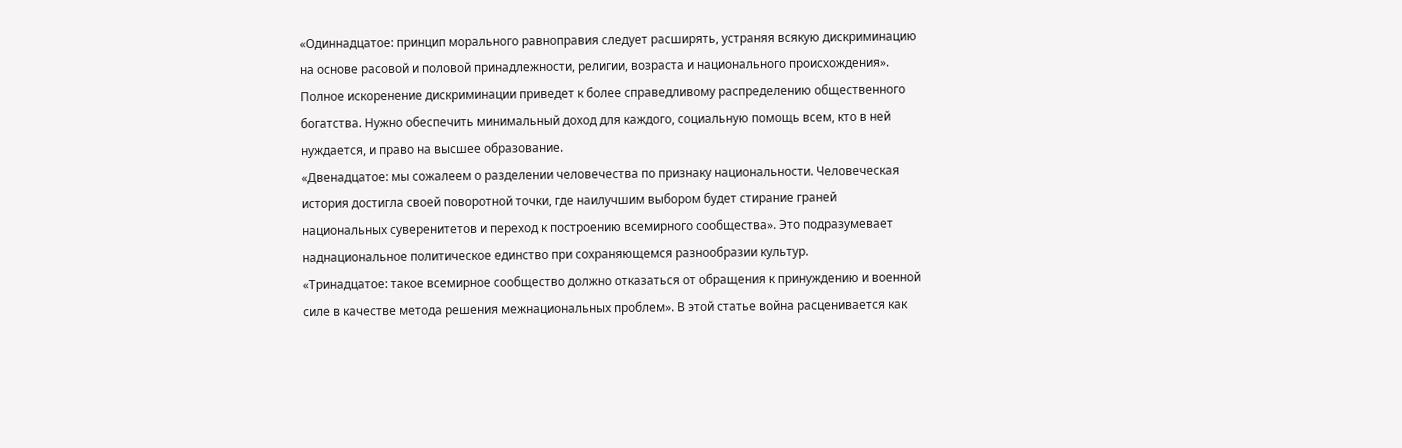«Одиннадцатое: принцип морального равноправия следует расширять, устраняя всякую дискриминацию на основе расовой и половой принадлежности, религии, возраста и национального происхождения». Полное искоренение дискриминации приведет к более справедливому распределению общественного богатства. Нужно обеспечить минимальный доход для каждого, социальную помощь всем, кто в ней нуждается, и право на высшее образование.
«Двенадцатое: мы сожалеем о разделении человечества по признаку национальности. Человеческая история достигла своей поворотной точки, где наилучшим выбором будет стирание граней национальных суверенитетов и переход к построению всемирного сообщества». Это подразумевает наднациональное политическое единство при сохраняющемся разнообразии культур.
«Тринадцатое: такое всемирное сообщество должно отказаться от обращения к принуждению и военной силе в качестве метода решения межнациональных проблем». В этой статье война расценивается как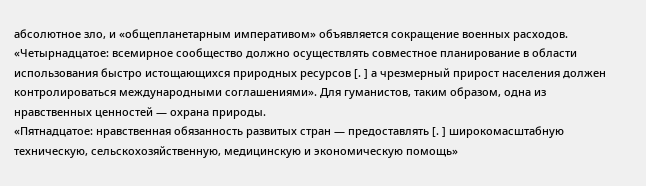абсолютное зло, и «общепланетарным императивом» объявляется сокращение военных расходов.
«Четырнадцатое: всемирное сообщество должно осуществлять совместное планирование в области использования быстро истощающихся природных ресурсов [. ] а чрезмерный прирост населения должен контролироваться международными соглашениями». Для гуманистов, таким образом, одна из нравственных ценностей — охрана природы.
«Пятнадцатое: нравственная обязанность развитых стран — предоставлять [. ] широкомасштабную техническую, сельскохозяйственную, медицинскую и экономическую помощь»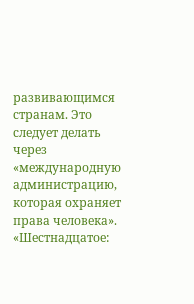развивающимся странам. Это следует делать через «международную администрацию, которая охраняет права человека».
«Шестнадцатое: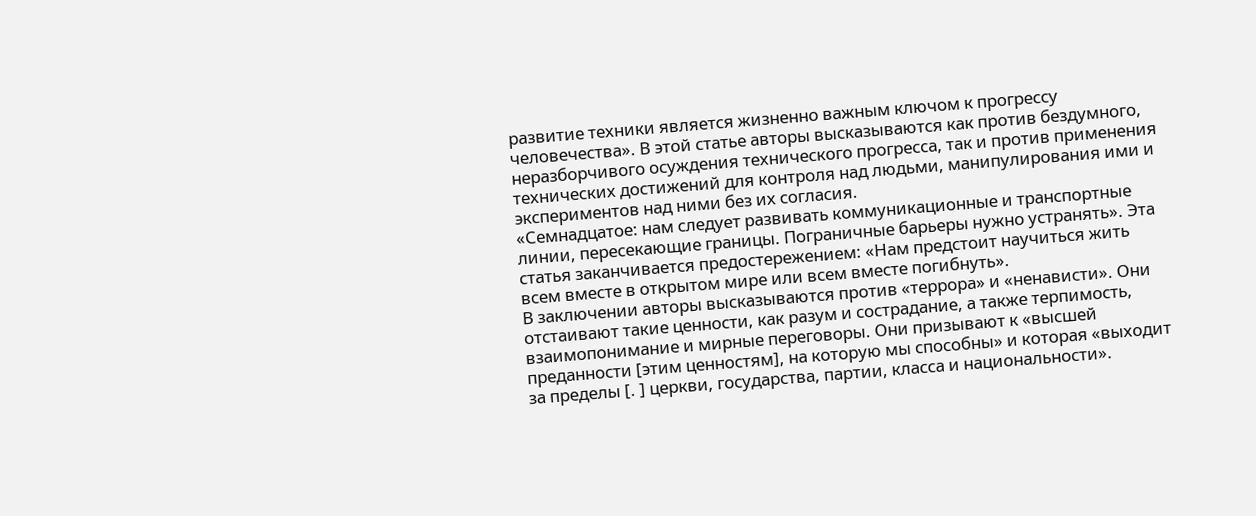развитие техники является жизненно важным ключом к прогрессу человечества». В этой статье авторы высказываются как против бездумного, неразборчивого осуждения технического прогресса, так и против применения технических достижений для контроля над людьми, манипулирования ими и экспериментов над ними без их согласия.
«Семнадцатое: нам следует развивать коммуникационные и транспортные линии, пересекающие границы. Пограничные барьеры нужно устранять». Эта статья заканчивается предостережением: «Нам предстоит научиться жить всем вместе в открытом мире или всем вместе погибнуть».
В заключении авторы высказываются против «террора» и «ненависти». Они отстаивают такие ценности, как разум и сострадание, а также терпимость, взаимопонимание и мирные переговоры. Они призывают к «высшей преданности [этим ценностям], на которую мы способны» и которая «выходит за пределы [. ] церкви, государства, партии, класса и национальности».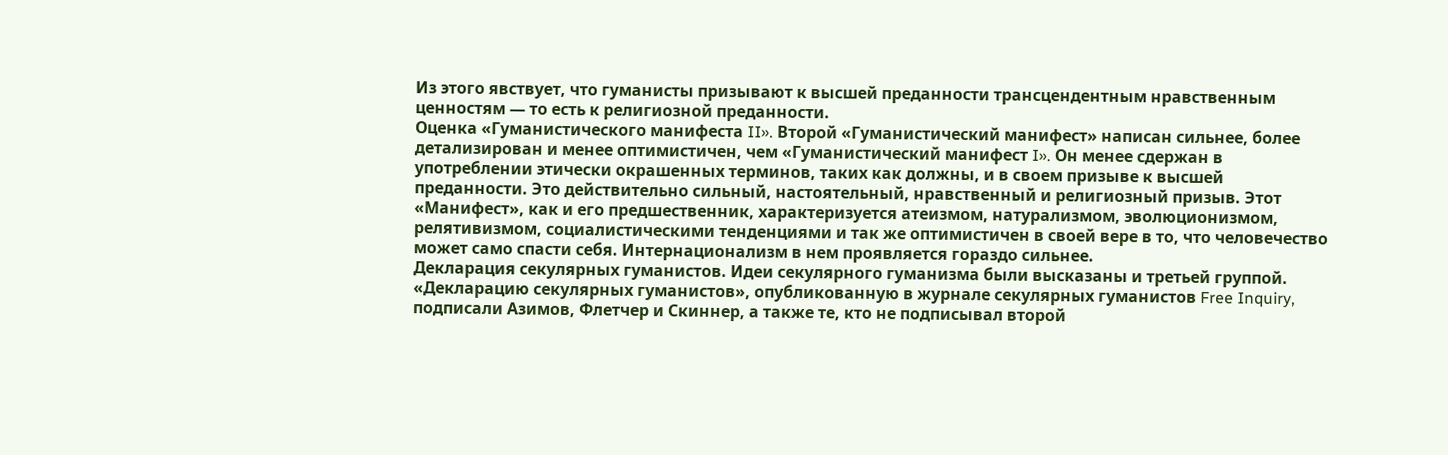Из этого явствует, что гуманисты призывают к высшей преданности трансцендентным нравственным ценностям — то есть к религиозной преданности.
Оценка «Гуманистического манифеста II». Второй «Гуманистический манифест» написан сильнее, более детализирован и менее оптимистичен, чем «Гуманистический манифест I». Он менее сдержан в употреблении этически окрашенных терминов, таких как должны, и в своем призыве к высшей преданности. Это действительно сильный, настоятельный, нравственный и религиозный призыв. Этот «Манифест», как и его предшественник, характеризуется атеизмом, натурализмом, эволюционизмом, релятивизмом, социалистическими тенденциями и так же оптимистичен в своей вере в то, что человечество может само спасти себя. Интернационализм в нем проявляется гораздо сильнее.
Декларация секулярных гуманистов. Идеи секулярного гуманизма были высказаны и третьей группой. «Декларацию секулярных гуманистов», опубликованную в журнале секулярных гуманистов Free Inquiry, подписали Азимов, Флетчер и Скиннер, а также те, кто не подписывал второй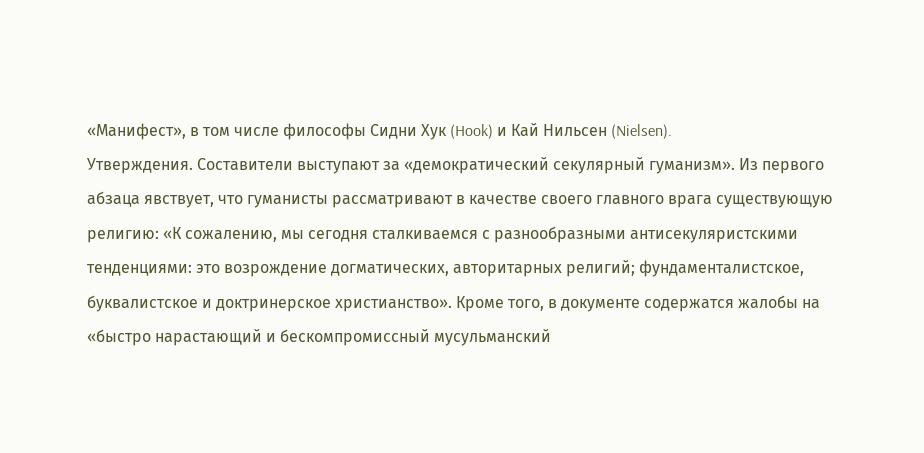«Манифест», в том числе философы Сидни Хук (Hook) и Кай Нильсен (Nielsen).
Утверждения. Составители выступают за «демократический секулярный гуманизм». Из первого абзаца явствует, что гуманисты рассматривают в качестве своего главного врага существующую религию: «К сожалению, мы сегодня сталкиваемся с разнообразными антисекуляристскими тенденциями: это возрождение догматических, авторитарных религий; фундаменталистское, буквалистское и доктринерское христианство». Кроме того, в документе содержатся жалобы на «быстро нарастающий и бескомпромиссный мусульманский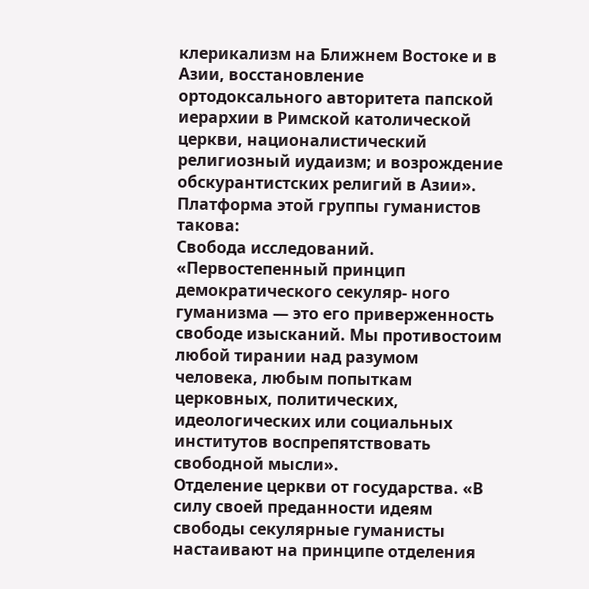клерикализм на Ближнем Востоке и в Азии, восстановление ортодоксального авторитета папской иерархии в Римской католической церкви, националистический религиозный иудаизм; и возрождение обскурантистских религий в Азии». Платформа этой группы гуманистов такова:
Свобода исследований. «Первостепенный принцип демократического секуляр- ного гуманизма — это его приверженность свободе изысканий. Мы противостоим любой тирании над разумом человека, любым попыткам церковных, политических, идеологических или социальных институтов воспрепятствовать свободной мысли».
Отделение церкви от государства. «В силу своей преданности идеям свободы секулярные гуманисты настаивают на принципе отделения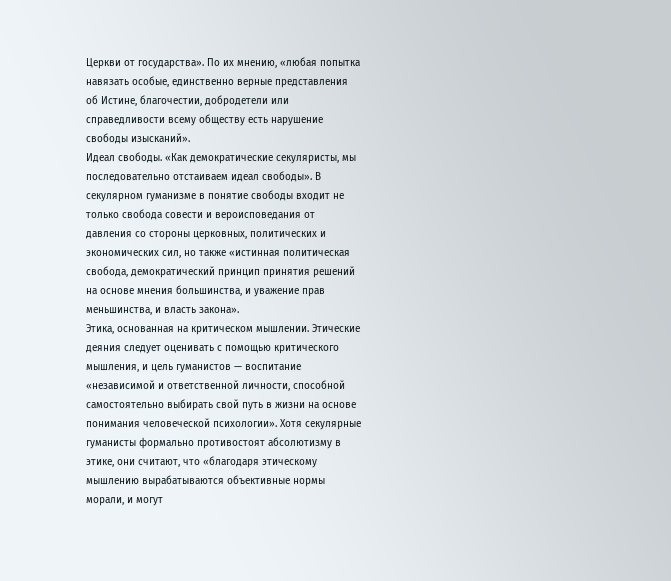Церкви от государства». По их мнению, «любая попытка навязать особые, единственно верные представления об Истине, благочестии, добродетели или справедливости всему обществу есть нарушение свободы изысканий».
Идеал свободы. «Как демократические секуляристы, мы последовательно отстаиваем идеал свободы». В секулярном гуманизме в понятие свободы входит не только свобода совести и вероисповедания от давления со стороны церковных, политических и экономических сил, но также «истинная политическая свобода, демократический принцип принятия решений на основе мнения большинства, и уважение прав меньшинства, и власть закона».
Этика, основанная на критическом мышлении. Этические деяния следует оценивать с помощью критического мышления, и цель гуманистов — воспитание «независимой и ответственной личности, способной самостоятельно выбирать свой путь в жизни на основе понимания человеческой психологии». Хотя секулярные гуманисты формально противостоят абсолютизму в этике, они считают, что «благодаря этическому мышлению вырабатываются объективные нормы морали, и могут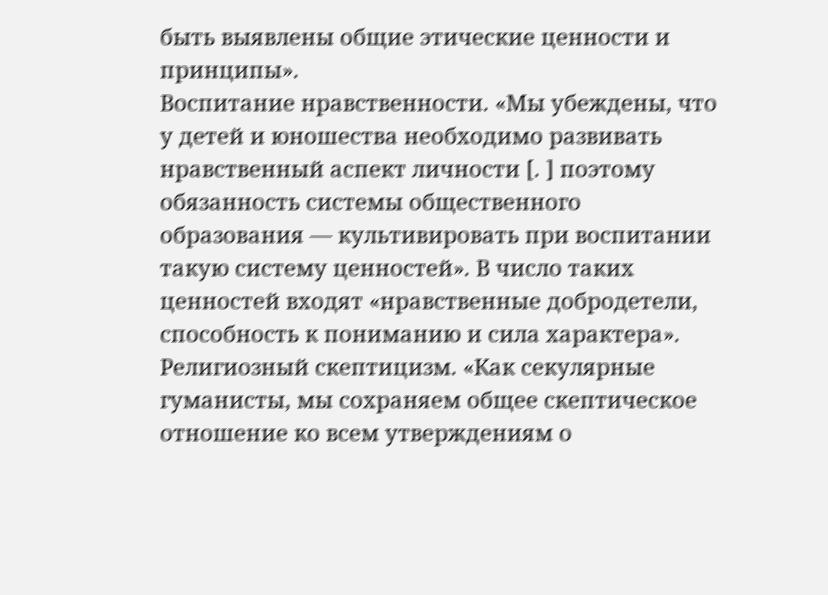быть выявлены общие этические ценности и принципы».
Воспитание нравственности. «Мы убеждены, что у детей и юношества необходимо развивать нравственный аспект личности [. ] поэтому обязанность системы общественного образования — культивировать при воспитании такую систему ценностей». В число таких ценностей входят «нравственные добродетели, способность к пониманию и сила характера».
Религиозный скептицизм. «Как секулярные гуманисты, мы сохраняем общее скептическое отношение ко всем утверждениям о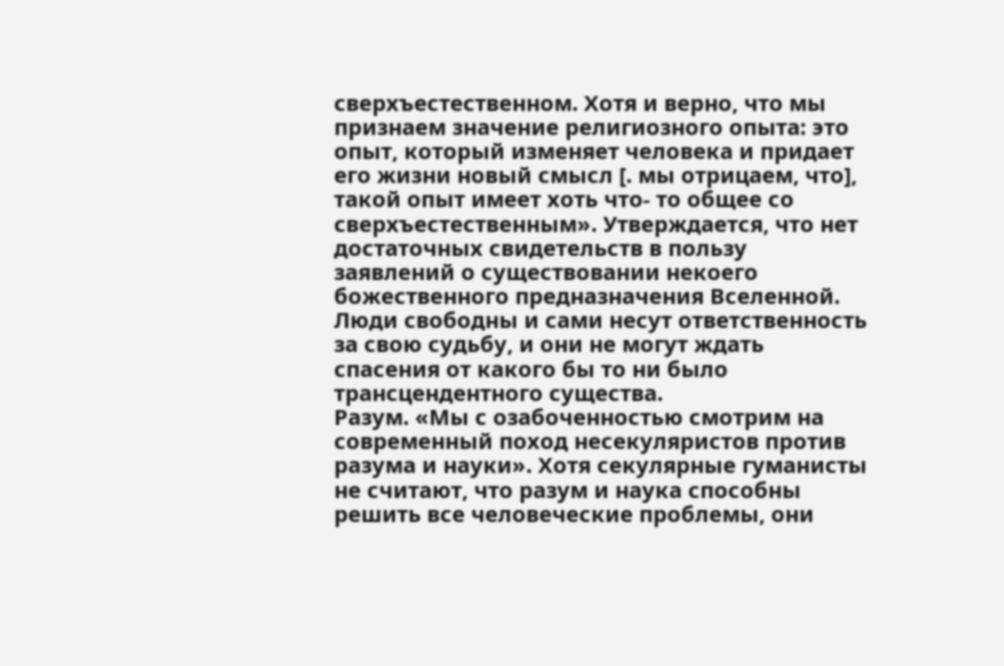сверхъестественном. Хотя и верно, что мы признаем значение религиозного опыта: это опыт, который изменяет человека и придает его жизни новый смысл [. мы отрицаем, что], такой опыт имеет хоть что- то общее со сверхъестественным». Утверждается, что нет достаточных свидетельств в пользу заявлений о существовании некоего божественного предназначения Вселенной. Люди свободны и сами несут ответственность за свою судьбу, и они не могут ждать спасения от какого бы то ни было трансцендентного существа.
Разум. «Мы с озабоченностью смотрим на современный поход несекуляристов против разума и науки». Хотя секулярные гуманисты не считают, что разум и наука способны решить все человеческие проблемы, они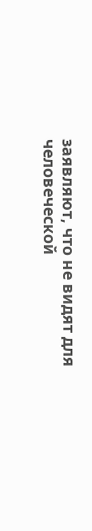заявляют, что не видят для человеческой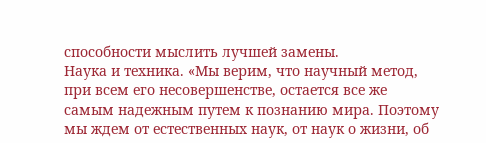способности мыслить лучшей замены.
Наука и техника. «Мы верим, что научный метод, при всем его несовершенстве, остается все же самым надежным путем к познанию мира. Поэтому мы ждем от естественных наук, от наук о жизни, об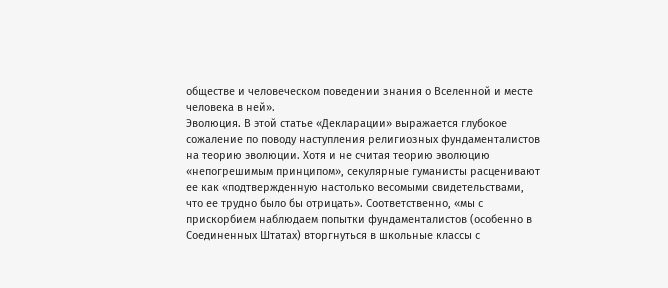обществе и человеческом поведении знания о Вселенной и месте человека в ней».
Эволюция. В этой статье «Декларации» выражается глубокое сожаление по поводу наступления религиозных фундаменталистов на теорию эволюции. Хотя и не считая теорию эволюцию «непогрешимым принципом», секулярные гуманисты расценивают ее как «подтвержденную настолько весомыми свидетельствами, что ее трудно было бы отрицать». Соответственно, «мы с прискорбием наблюдаем попытки фундаменталистов (особенно в Соединенных Штатах) вторгнуться в школьные классы с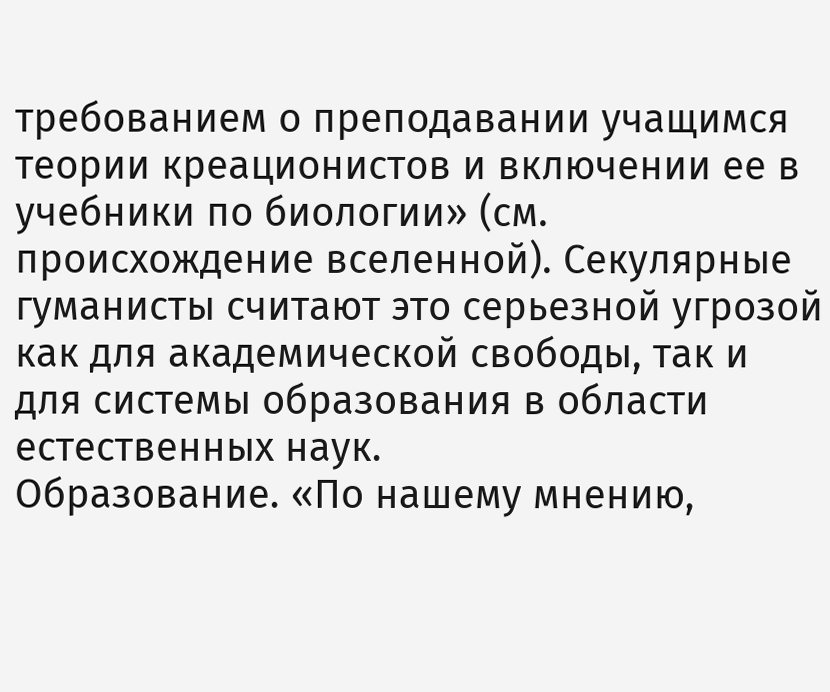требованием о преподавании учащимся теории креационистов и включении ее в учебники по биологии» (см. происхождение вселенной). Секулярные гуманисты считают это серьезной угрозой как для академической свободы, так и для системы образования в области естественных наук.
Образование. «По нашему мнению,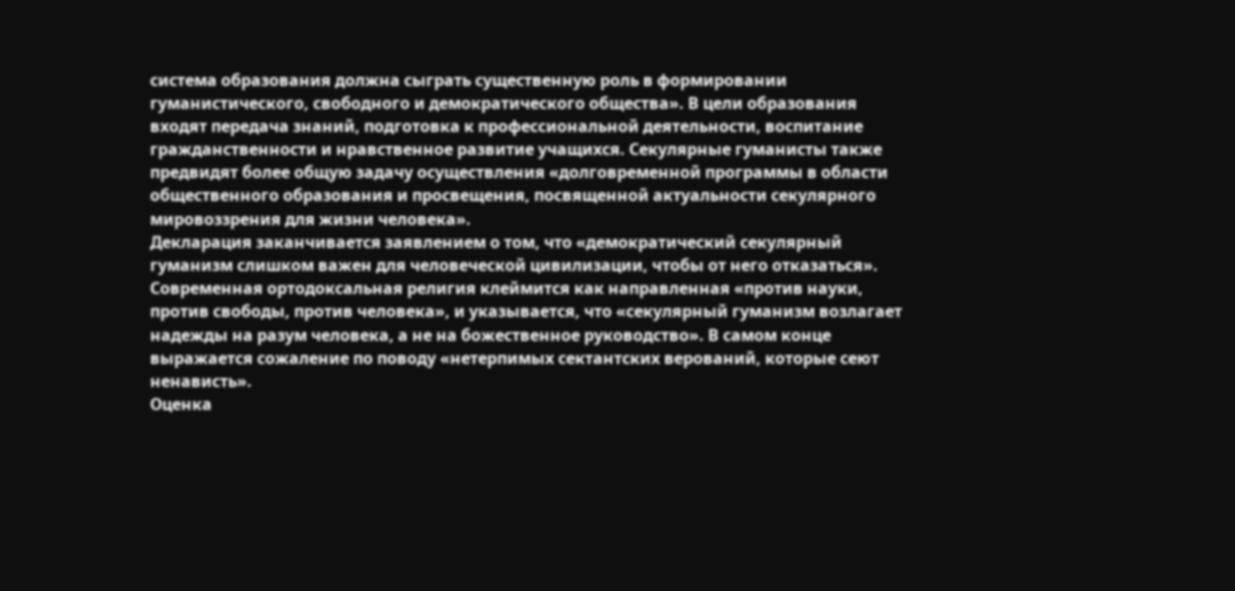система образования должна сыграть существенную роль в формировании гуманистического, свободного и демократического общества». В цели образования входят передача знаний, подготовка к профессиональной деятельности, воспитание гражданственности и нравственное развитие учащихся. Секулярные гуманисты также предвидят более общую задачу осуществления «долговременной программы в области общественного образования и просвещения, посвященной актуальности секулярного мировоззрения для жизни человека».
Декларация заканчивается заявлением о том, что «демократический секулярный гуманизм слишком важен для человеческой цивилизации, чтобы от него отказаться». Современная ортодоксальная религия клеймится как направленная «против науки, против свободы, против человека», и указывается, что «секулярный гуманизм возлагает надежды на разум человека, а не на божественное руководство». В самом конце выражается сожаление по поводу «нетерпимых сектантских верований, которые сеют ненависть».
Оценка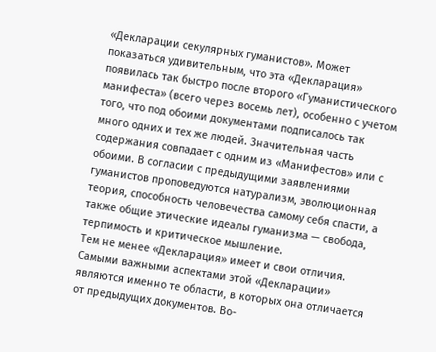«Декларации секулярных гуманистов». Может показаться удивительным, что эта «Декларация» появилась так быстро после второго «Гуманистического манифеста» (всего через восемь лет), особенно с учетом того, что под обоими документами подписалось так много одних и тех же людей. Значительная часть содержания совпадает с одним из «Манифестов» или с обоими. В согласии с предыдущими заявлениями гуманистов проповедуются натурализм, эволюционная теория, способность человечества самому себя спасти, а также общие этические идеалы гуманизма — свобода, терпимость и критическое мышление.
Тем не менее «Декларация» имеет и свои отличия. Самыми важными аспектами этой «Декларации» являются именно те области, в которых она отличается от предыдущих документов. Во-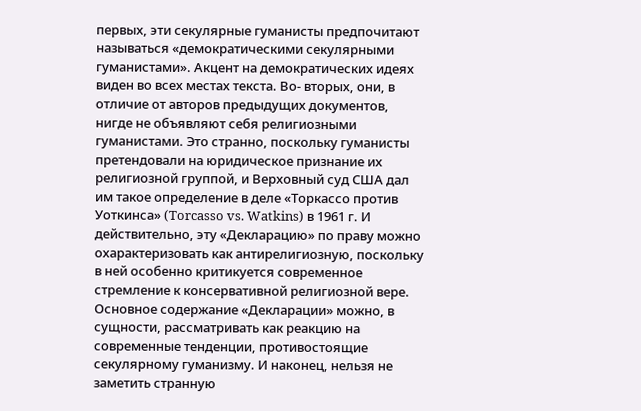первых, эти секулярные гуманисты предпочитают называться «демократическими секулярными гуманистами». Акцент на демократических идеях виден во всех местах текста. Во- вторых, они, в отличие от авторов предыдущих документов, нигде не объявляют себя религиозными гуманистами. Это странно, поскольку гуманисты претендовали на юридическое признание их религиозной группой, и Верховный суд США дал им такое определение в деле «Торкассо против Уоткинса» (Torcasso vs. Watkins) в 1961 г. И действительно, эту «Декларацию» по праву можно охарактеризовать как антирелигиозную, поскольку в ней особенно критикуется современное стремление к консервативной религиозной вере. Основное содержание «Декларации» можно, в сущности, рассматривать как реакцию на современные тенденции, противостоящие секулярному гуманизму. И наконец, нельзя не заметить странную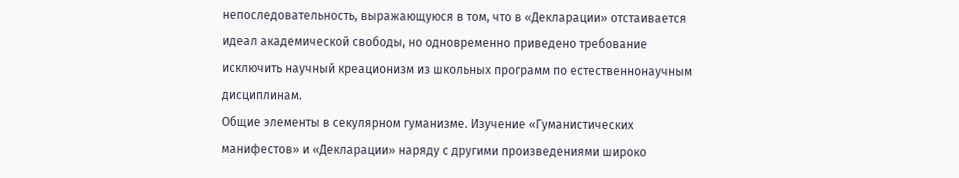непоследовательность, выражающуюся в том, что в «Декларации» отстаивается идеал академической свободы, но одновременно приведено требование исключить научный креационизм из школьных программ по естественнонаучным дисциплинам.
Общие элементы в секулярном гуманизме. Изучение «Гуманистических манифестов» и «Декларации» наряду с другими произведениями широко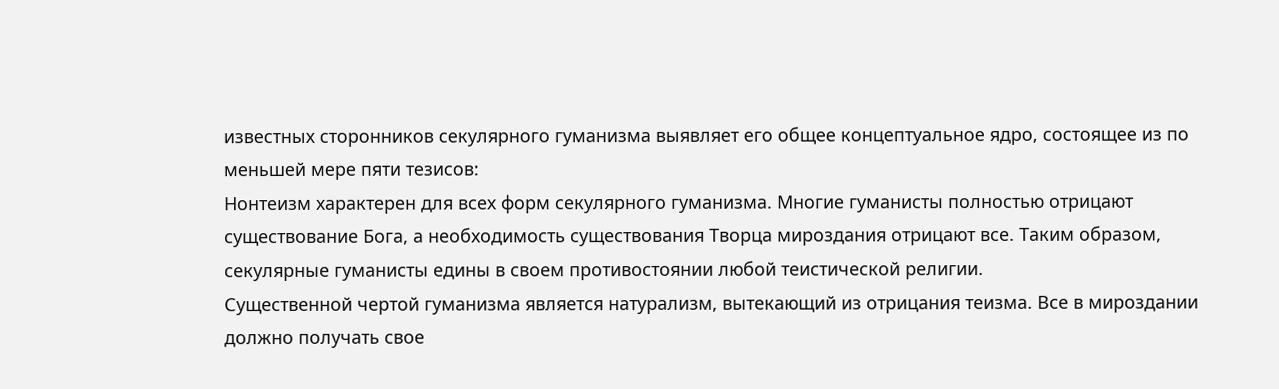известных сторонников секулярного гуманизма выявляет его общее концептуальное ядро, состоящее из по меньшей мере пяти тезисов:
Нонтеизм характерен для всех форм секулярного гуманизма. Многие гуманисты полностью отрицают существование Бога, а необходимость существования Творца мироздания отрицают все. Таким образом, секулярные гуманисты едины в своем противостоянии любой теистической религии.
Существенной чертой гуманизма является натурализм, вытекающий из отрицания теизма. Все в мироздании должно получать свое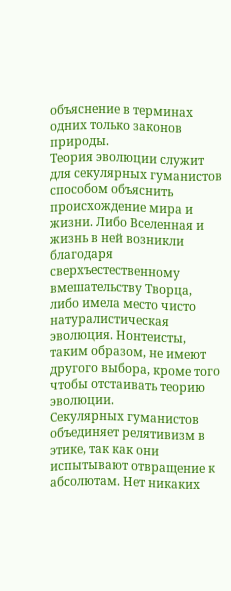объяснение в терминах одних только законов природы.
Теория эволюции служит для секулярных гуманистов способом объяснить происхождение мира и жизни. Либо Вселенная и жизнь в ней возникли благодаря сверхъестественному вмешательству Творца, либо имела место чисто натуралистическая эволюция. Нонтеисты, таким образом, не имеют другого выбора, кроме того чтобы отстаивать теорию эволюции.
Секулярных гуманистов объединяет релятивизм в этике, так как они испытывают отвращение к абсолютам. Нет никаких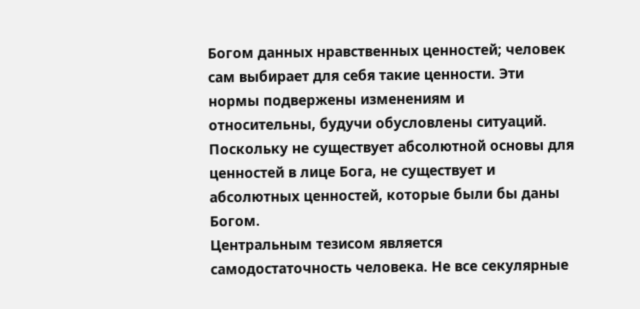Богом данных нравственных ценностей; человек сам выбирает для себя такие ценности. Эти нормы подвержены изменениям и относительны, будучи обусловлены ситуаций. Поскольку не существует абсолютной основы для ценностей в лице Бога, не существует и абсолютных ценностей, которые были бы даны Богом.
Центральным тезисом является самодостаточность человека. Не все секулярные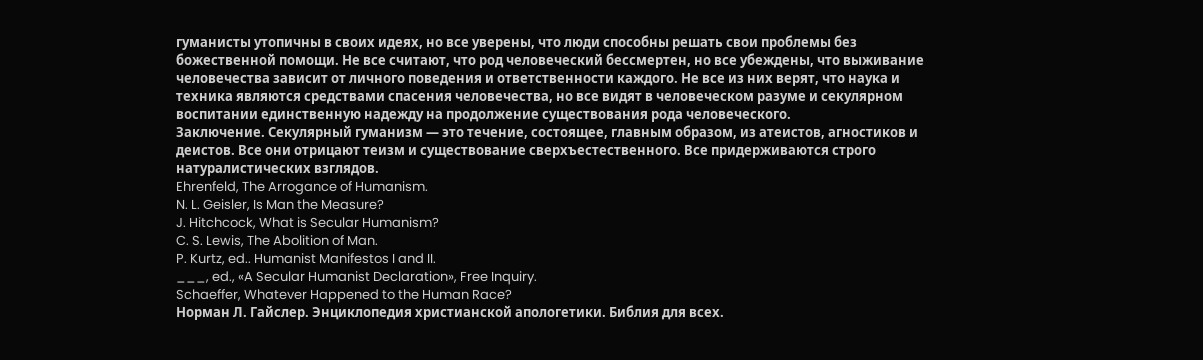гуманисты утопичны в своих идеях, но все уверены, что люди способны решать свои проблемы без божественной помощи. Не все считают, что род человеческий бессмертен, но все убеждены, что выживание человечества зависит от личного поведения и ответственности каждого. Не все из них верят, что наука и техника являются средствами спасения человечества, но все видят в человеческом разуме и секулярном воспитании единственную надежду на продолжение существования рода человеческого.
Заключение. Секулярный гуманизм — это течение, состоящее, главным образом, из атеистов, агностиков и деистов. Все они отрицают теизм и существование сверхъестественного. Все придерживаются строго натуралистических взглядов.
Ehrenfeld, The Arrogance of Humanism.
N. L. Geisler, Is Man the Measure?
J. Hitchcock, What is Secular Humanism?
C. S. Lewis, The Abolition of Man.
P. Kurtz, ed.. Humanist Manifestos I and II.
___, ed., «A Secular Humanist Declaration», Free Inquiry.
Schaeffer, Whatever Happened to the Human Race?
Норман Л. Гайслер. Энциклопедия христианской апологетики. Библия для всех.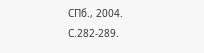СПб., 2004. С.282-289.